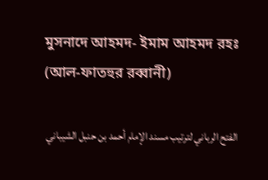মুসনাদে আহমদ- ইমাম আহমদ রহঃ (আল-ফাতহুর রব্বানী)

الفتح الرباني لترتيب مسند الإمام أحمد بن حنبل الشيباني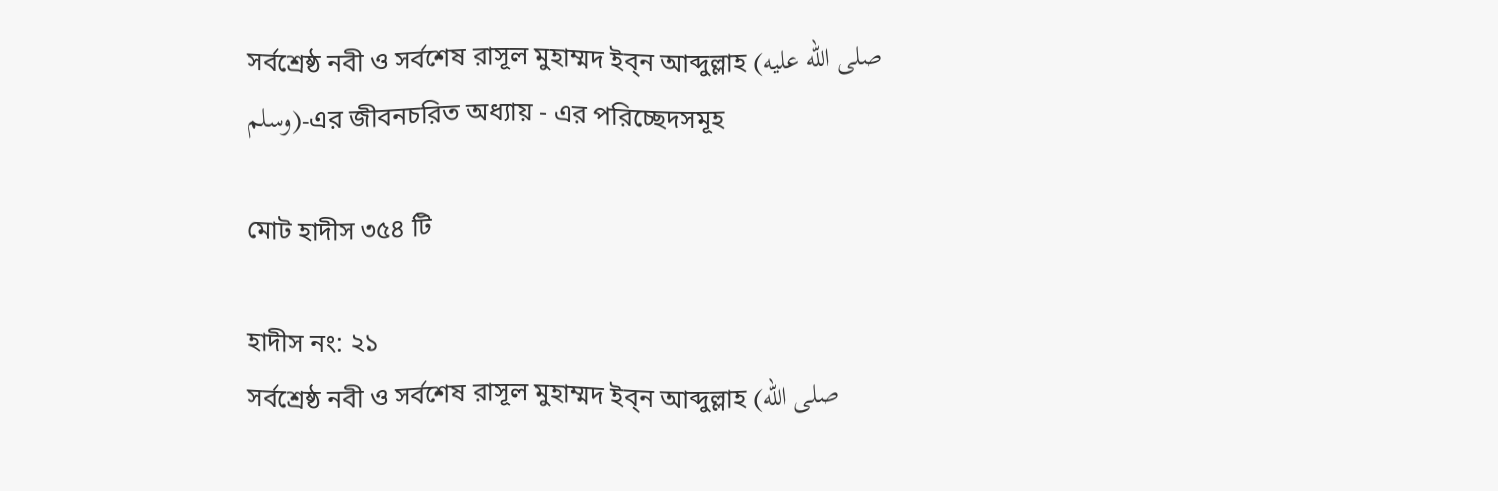সর্বশ্রেষ্ঠ নবী ও সর্বশেষ রাসূল মুহাম্মদ ইব্‌ন আব্দুল্লাহ (صلى الله عليه وسلم)-এর জীবনচরিত অধ্যায় - এর পরিচ্ছেদসমূহ

মোট হাদীস ৩৫৪ টি

হাদীস নং: ২১
সর্বশ্রেষ্ঠ নবী ও সর্বশেষ রাসূল মুহাম্মদ ইব্‌ন আব্দুল্লাহ (صلى الله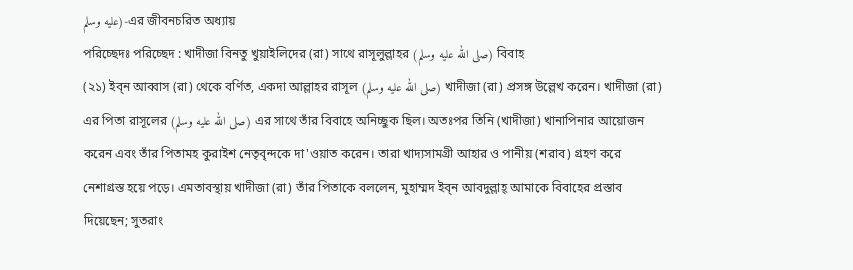عليه وسلم)-এর জীবনচরিত অধ্যায়
পরিচ্ছেদঃ পরিচ্ছেদ : খাদীজা বিনতু খুয়াইলিদের (রা) সাথে রাসূলুল্লাহর (صلى الله عليه وسلم) বিবাহ
(২১) ইব্‌ন আব্বাস (রা) থেকে বর্ণিত, একদা আল্লাহর রাসূল (صلى الله عليه وسلم) খাদীজা (রা) প্রসঙ্গ উল্লেখ করেন। খাদীজা (রা) এর পিতা রাসূলের (صلى الله عليه وسلم) এর সাথে তাঁর বিবাহে অনিচ্ছুক ছিল। অতঃপর তিনি (খাদীজা) খানাপিনার আয়োজন করেন এবং তাঁর পিতামহ কুরাইশ নেতৃবৃন্দকে দা'ওয়াত করেন। তারা খাদ্যসামগ্রী আহার ও পানীয় (শরাব) গ্রহণ করে নেশাগ্রস্ত হয়ে পড়ে। এমতাবস্থায় খাদীজা (রা) তাঁর পিতাকে বললেন, মুহাম্মদ ইব্‌ন আবদুল্লাহ্ আমাকে বিবাহের প্রস্তাব দিয়েছেন; সুতরাং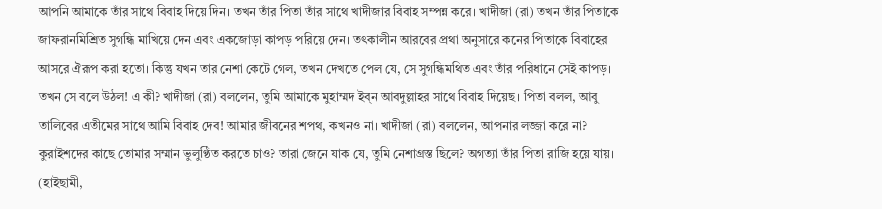আপনি আমাকে তাঁর সাথে বিবাহ দিয়ে দিন। তখন তাঁর পিতা তাঁর সাথে খাদীজার বিবাহ সম্পন্ন করে। খাদীজা (রা) তখন তাঁর পিতাকে জাফরানমিশ্রিত সুগন্ধি মাখিয়ে দেন এবং একজোড়া কাপড় পরিয়ে দেন। তৎকালীন আরবের প্রথা অনুসারে কনের পিতাকে বিবাহের আসরে ঐরূপ করা হতো। কিন্তু যখন তার নেশা কেটে গেল, তখন দেখতে পেল যে, সে সুগন্ধিমথিত এবং তাঁর পরিধানে সেই কাপড়। তখন সে বলে উঠল! এ কী? খাদীজা (রা) বললেন, তুমি আমাকে মুহাম্মদ ইব্‌ন আবদুল্লাহর সাথে বিবাহ দিয়েছ। পিতা বলল, আবু তালিবের এতীমের সাথে আমি বিবাহ দেব! আমার জীবনের শপথ, কখনও না। খাদীজা (রা) বললেন, আপনার লজ্জা করে না? কুরাইশদের কাছে তোমার সম্মান ভুলুণ্ঠিত করতে চাও? তারা জেনে যাক যে, তুমি নেশাগ্রস্ত ছিলে? অগত্যা তাঁর পিতা রাজি হয়ে যায়।
(হাইছামী,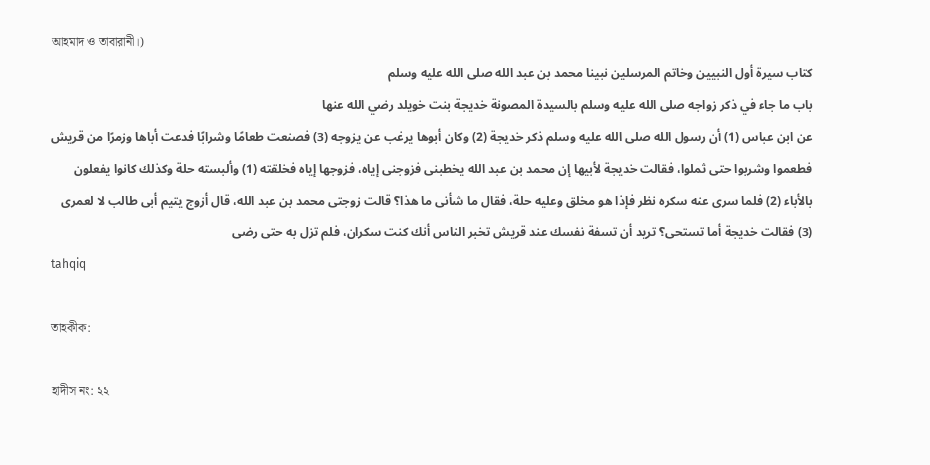আহমাদ ও তাবারানী।)
كتاب سيرة أول النبيين وخاتم المرسلين نبينا محمد بن عبد الله صلى الله عليه وسلم
باب ما جاء في ذكر زواجه صلى الله عليه وسلم بالسيدة المصونة خديجة بنت خويلد رضي الله عنها
عن ابن عباس (1) أن رسول الله صلى الله عليه وسلم ذكر خديجة (2) وكان أبوها يرغب عن يزوجه (3) فصنعت طعامًا وشرابًا فدعت أباها وزمرًا من قريش فطعموا وشربوا حتى ثملوا، فقالت خديجة لأبيها إن محمد بن عبد الله يخطبنى فزوجنى إياه، فزوجها إياه فخلقته (1) وألبسته حلة وكذلك كانوا يفعلون بالأباء (2) فلما سرى عنه سكره نظر فإذا هو مخلق وعليه حلة، فقال ما شأنى ما هذا؟ قالت زوجتى محمد بن عبد الله، قال أزوج يتيم أبى طالب لا لعمرى (3) فقالت خديجة أما تستحى؟ تريد أن تسفة نفسك عند قريش تخبر الناس أنك كنت سكران، فلم تزل به حتى رضى
tahqiq

তাহকীক:

হাদীস নং: ২২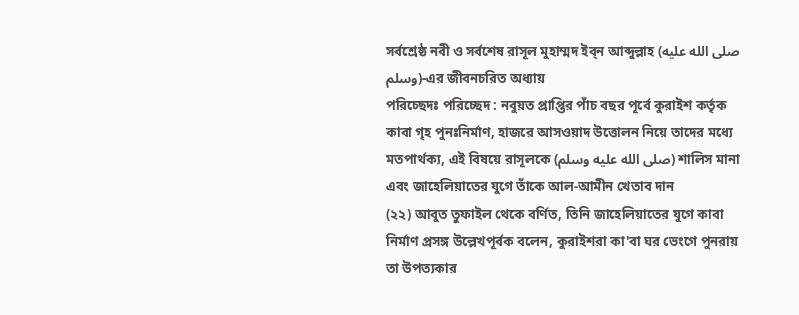সর্বশ্রেষ্ঠ নবী ও সর্বশেষ রাসূল মুহাম্মদ ইব্‌ন আব্দুল্লাহ (صلى الله عليه وسلم)-এর জীবনচরিত অধ্যায়
পরিচ্ছেদঃ পরিচ্ছেদ : নবুয়ত প্রাপ্তির পাঁচ বছর পূর্বে কুরাইশ কর্তৃক কাবা গৃহ পুনঃনির্মাণ, হাজরে আসওয়াদ উত্তোলন নিয়ে তাদের মধ্যে মতপার্থক্য, এই বিষয়ে রাসূলকে (صلى الله عليه وسلم) শালিস মানা এবং জাহেলিয়াতের যুগে তাঁকে আল-আমীন খেতাব দান
(২২) আবুত তুফাইল থেকে বর্ণিত, তিনি জাহেলিয়াতের যুগে কাবা নির্মাণ প্রসঙ্গ উল্লেখপূর্বক বলেন, কুরাইশরা কা'বা ঘর ভেংগে পুনরায় তা উপত্যকার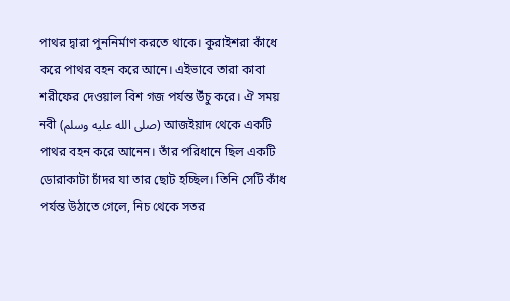পাথর দ্বারা পুননির্মাণ করতে থাকে। কুরাইশরা কাঁধে করে পাথর বহন করে আনে। এইভাবে তারা কাবা শরীফের দেওয়াল বিশ গজ পর্যন্ত উঁচু করে। ঐ সময় নবী (صلى الله عليه وسلم) আজইয়াদ থেকে একটি পাথর বহন করে আনেন। তাঁর পরিধানে ছিল একটি ডোরাকাটা চাঁদর যা তার ছোট হচ্ছিল। তিনি সেটি কাঁধ পর্যন্ত উঠাতে গেলে, নিচ থেকে সতর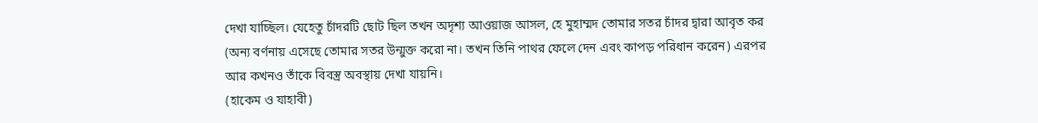দেখা যাচ্ছিল। যেহেতু চাঁদরটি ছোট ছিল তখন অদৃশ্য আওয়াজ আসল, হে মুহাম্মদ তোমার সতর চাঁদর দ্বারা আবৃত কর (অন্য বর্ণনায় এসেছে তোমার সতর উন্মুক্ত করো না। তখন তিনি পাথর ফেলে দেন এবং কাপড় পরিধান করেন) এরপর আর কখনও তাঁকে বিবস্ত্র অবস্থায় দেখা যায়নি।
(হাকেম ও যাহাবী)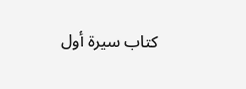كتاب سيرة أول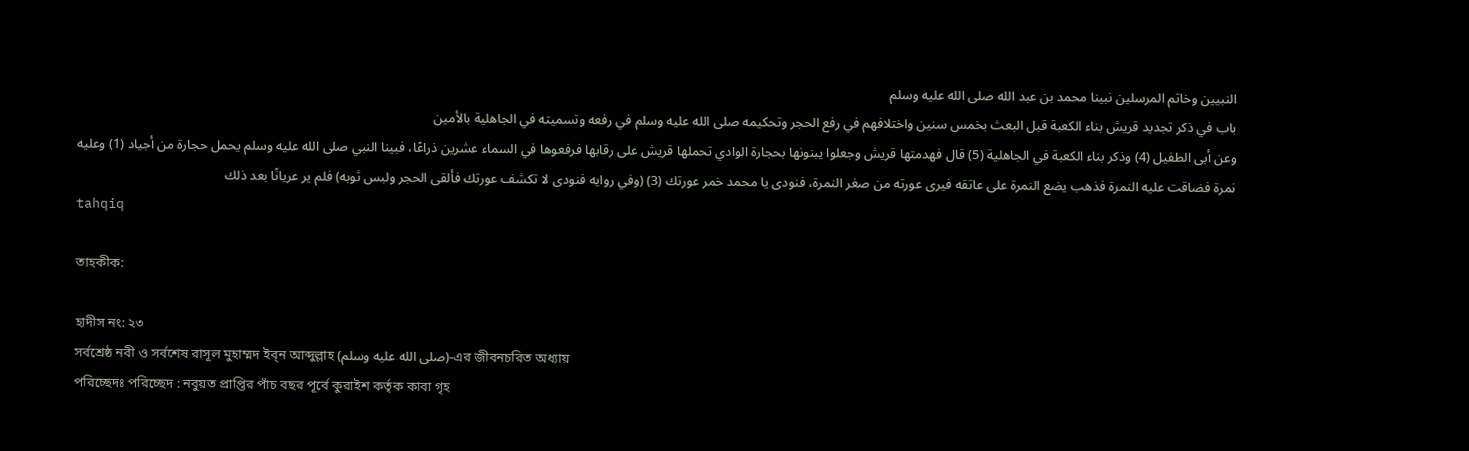النبيين وخاتم المرسلين نبينا محمد بن عبد الله صلى الله عليه وسلم
باب في ذكر تجديد قريش بناء الكعبة قبل البعث بخمس سنين واختلافهم في رفع الحجر وتحكيمه صلى الله عليه وسلم في رفعه وتسميته في الجاهلية بالأمين
وعن أبى الطفيل (4) وذكر بناء الكعبة في الجاهلية (5) قال فهدمتها قريش وجعلوا يبنونها بحجارة الوادي تحملها قريش على رقابها فرفعوها في السماء عشرين ذراعًا، فبينا النبي صلى الله عليه وسلم يحمل حجارة من أجياد (1) وعليه نمرة فضاقت عليه النمرة فذهب يضع النمرة على عاتقه فيرى عورته من صغر النمرة، فنودى يا محمد خمر عورتك (3) (وفي روايه فنودى لا تكشف عورتك فألقى الحجر ولبس ثوبه) فلم ير عريانًا بعد ذلك
tahqiq

তাহকীক:

হাদীস নং: ২৩
সর্বশ্রেষ্ঠ নবী ও সর্বশেষ রাসূল মুহাম্মদ ইব্‌ন আব্দুল্লাহ (صلى الله عليه وسلم)-এর জীবনচরিত অধ্যায়
পরিচ্ছেদঃ পরিচ্ছেদ : নবুয়ত প্রাপ্তির পাঁচ বছর পূর্বে কুরাইশ কর্তৃক কাবা গৃহ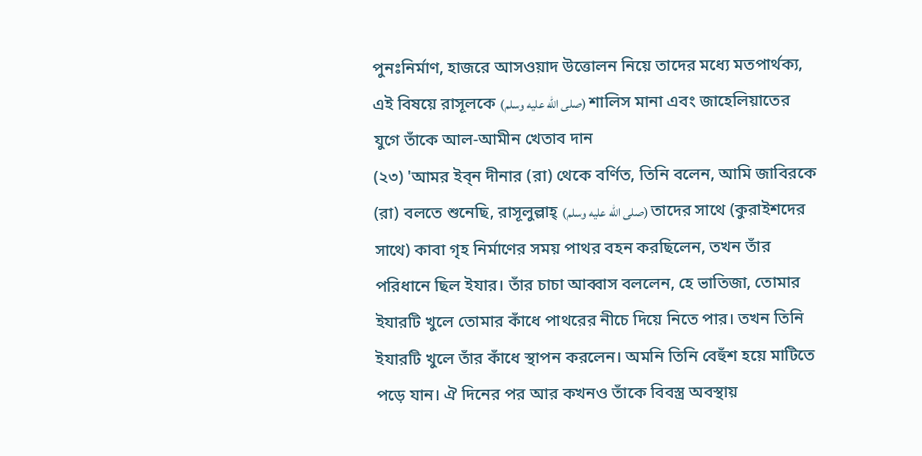পুনঃনির্মাণ, হাজরে আসওয়াদ উত্তোলন নিয়ে তাদের মধ্যে মতপার্থক্য, এই বিষয়ে রাসূলকে (صلى الله عليه وسلم) শালিস মানা এবং জাহেলিয়াতের যুগে তাঁকে আল-আমীন খেতাব দান
(২৩) 'আমর ইব্‌ন দীনার (রা) থেকে বর্ণিত, তিনি বলেন, আমি জাবিরকে (রা) বলতে শুনেছি, রাসূলুল্লাহ্ (صلى الله عليه وسلم) তাদের সাথে (কুরাইশদের সাথে) কাবা গৃহ নির্মাণের সময় পাথর বহন করছিলেন, তখন তাঁর পরিধানে ছিল ইযার। তাঁর চাচা আব্বাস বললেন, হে ভাতিজা, তোমার ইযারটি খুলে তোমার কাঁধে পাথরের নীচে দিয়ে নিতে পার। তখন তিনি ইযারটি খুলে তাঁর কাঁধে স্থাপন করলেন। অমনি তিনি বেহুঁশ হয়ে মাটিতে পড়ে যান। ঐ দিনের পর আর কখনও তাঁকে বিবস্ত্র অবস্থায়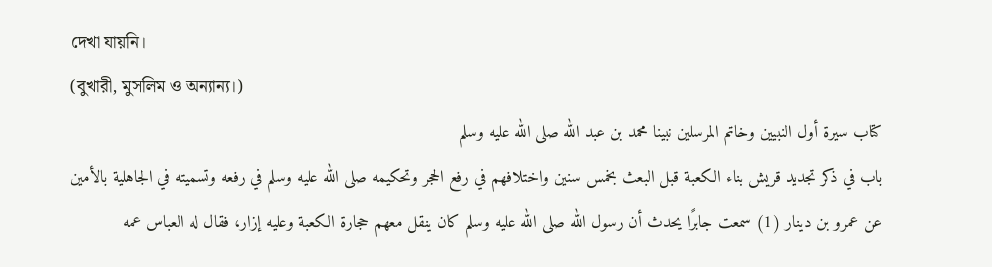দেখা যায়নি।
(বুখারী, মুসলিম ও অন্যান্য।)
كتاب سيرة أول النبيين وخاتم المرسلين نبينا محمد بن عبد الله صلى الله عليه وسلم
باب في ذكر تجديد قريش بناء الكعبة قبل البعث بخمس سنين واختلافهم في رفع الحجر وتحكيمه صلى الله عليه وسلم في رفعه وتسميته في الجاهلية بالأمين
عن عمرو بن دينار (1) سمعت جابرًا يحدث أن رسول الله صلى الله عليه وسلم كان ينقل معهم حجارة الكعبة وعليه إزار، فقال له العباس عمه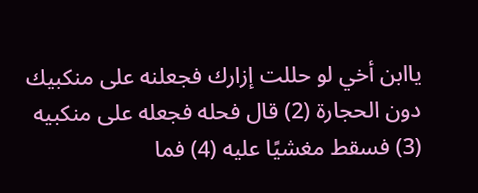ياابن أخي لو حللت إزارك فجعلنه على منكبيك دون الحجارة (2) قال فحله فجعله على منكبيه (3) فسقط مغشيًا عليه (4) فما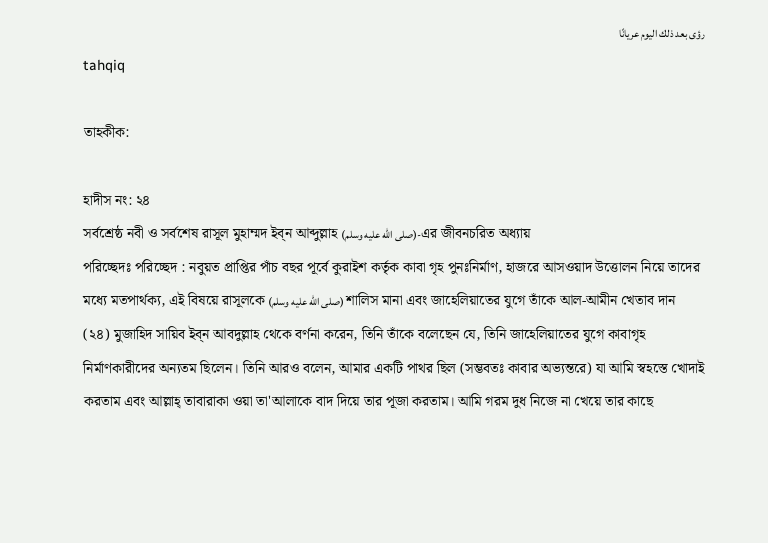رؤى بعد ذلك اليوم عريانًا
tahqiq

তাহকীক:

হাদীস নং: ২৪
সর্বশ্রেষ্ঠ নবী ও সর্বশেষ রাসূল মুহাম্মদ ইব্‌ন আব্দুল্লাহ (صلى الله عليه وسلم)-এর জীবনচরিত অধ্যায়
পরিচ্ছেদঃ পরিচ্ছেদ : নবুয়ত প্রাপ্তির পাঁচ বছর পূর্বে কুরাইশ কর্তৃক কাবা গৃহ পুনঃনির্মাণ, হাজরে আসওয়াদ উত্তোলন নিয়ে তাদের মধ্যে মতপার্থক্য, এই বিষয়ে রাসূলকে (صلى الله عليه وسلم) শালিস মানা এবং জাহেলিয়াতের যুগে তাঁকে আল-আমীন খেতাব দান
(২৪) মুজাহিদ সায়িব ইব্‌ন আবদুল্লাহ থেকে বর্ণনা করেন, তিনি তাঁকে বলেছেন যে, তিনি জাহেলিয়াতের যুগে কাবাগৃহ নির্মাণকারীদের অন্যতম ছিলেন। তিনি আরও বলেন, আমার একটি পাথর ছিল (সম্ভবতঃ কাবার অভ্যন্তরে) যা আমি স্বহস্তে খোদাই করতাম এবং আল্লাহ্ তাবারাকা ওয়া তা'আলাকে বাদ দিয়ে তার পূজা করতাম। আমি গরম দুধ নিজে না খেয়ে তার কাছে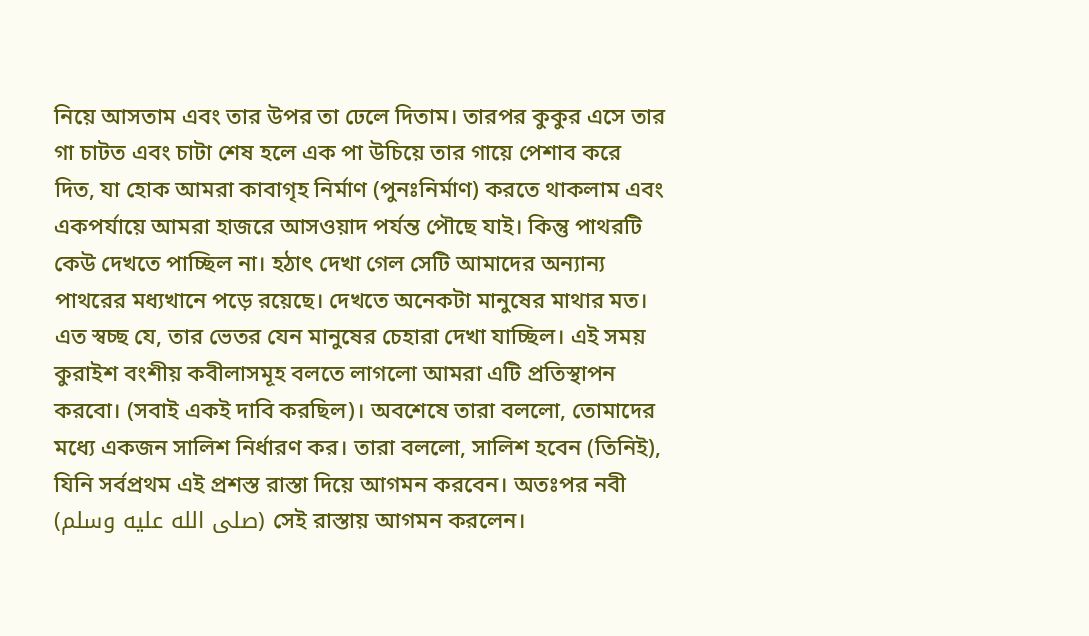নিয়ে আসতাম এবং তার উপর তা ঢেলে দিতাম। তারপর কুকুর এসে তার গা চাটত এবং চাটা শেষ হলে এক পা উচিয়ে তার গায়ে পেশাব করে দিত, যা হোক আমরা কাবাগৃহ নির্মাণ (পুনঃনির্মাণ) করতে থাকলাম এবং একপর্যায়ে আমরা হাজরে আসওয়াদ পর্যন্ত পৌছে যাই। কিন্তু পাথরটি কেউ দেখতে পাচ্ছিল না। হঠাৎ দেখা গেল সেটি আমাদের অন্যান্য পাথরের মধ্যখানে পড়ে রয়েছে। দেখতে অনেকটা মানুষের মাথার মত। এত স্বচ্ছ যে, তার ভেতর যেন মানুষের চেহারা দেখা যাচ্ছিল। এই সময় কুরাইশ বংশীয় কবীলাসমূহ বলতে লাগলো আমরা এটি প্রতিস্থাপন করবো। (সবাই একই দাবি করছিল)। অবশেষে তারা বললো, তোমাদের মধ্যে একজন সালিশ নির্ধারণ কর। তারা বললো, সালিশ হবেন (তিনিই), যিনি সর্বপ্রথম এই প্রশস্ত রাস্তা দিয়ে আগমন করবেন। অতঃপর নবী (صلى الله عليه وسلم) সেই রাস্তায় আগমন করলেন।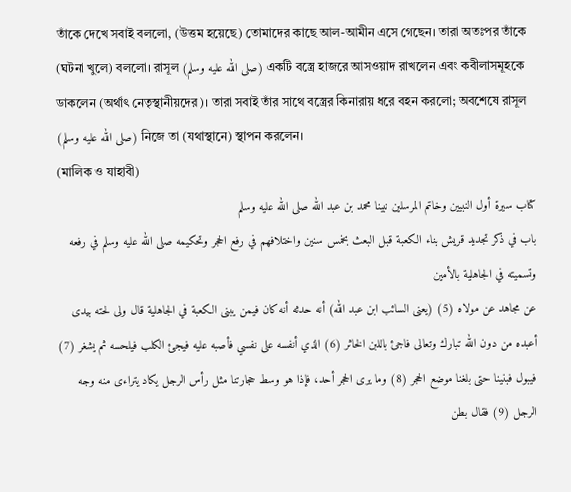তাঁকে দেখে সবাই বললো, (উত্তম হয়েছে) তোমাদের কাছে আল-আমীন এসে গেছেন। তারা অতঃপর তাঁকে (ঘটনা খুলে) বললো। রাসূল (صلى الله عليه وسلم) একটি বস্ত্রে হাজরে আসওয়াদ রাখলেন এবং কবীলাসমূহকে ডাকলেন (অর্থাৎ নেতৃস্থানীয়দের)। তারা সবাই তাঁর সাথে বস্ত্রের কিনারায় ধরে বহন করলো; অবশেষে রাসূল (صلى الله عليه وسلم) নিজে তা (যথাস্থানে) স্থাপন করলেন।
(মালিক ও যাহাবী)
كتاب سيرة أول النبيين وخاتم المرسلين نبينا محمد بن عبد الله صلى الله عليه وسلم
باب في ذكر تجديد قريش بناء الكعبة قبل البعث بخمس سنين واختلافهم في رفع الحجر وتحكيمه صلى الله عليه وسلم في رفعه وتسميته في الجاهلية بالأمين
عن مجاهد عن مولاه (5) (يعنى السائب ابن عبد الله) أنه حدثه أنه كان فيمن يبنى الكعبة في الجاهلية قال ولى لحته بيدى أعبده من دون الله تبارك وتعالى فاجئ باللبن الخاثر (6) الذي أنفسه على نفسي فأصبه عليه فيجئ الكلب فيلحسه ثم يشغر (7) فيبول فبنينا حتى بلغنا موضع الحجر (8) وما يرى الحجر أحد، فإذا هو وسط حجارتنا مثل رأس الرجل يكاد يتراءى منه وجه الرجل (9) فقال بطن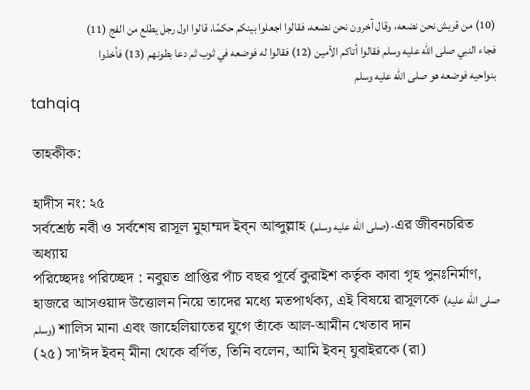(10) من قريش نحن نضعه، وقال آخرون نحن نضعه، فقالوا اجعلوا بينكم حكمًا، قالوا اول رجل يطلع من الفج (11) فجاء النبي صلى الله عليه وسلم فقالوا أتاكم الأمين (12) فقالوا له فوضعه في ثوب ثم دعا بطونهم (13) فأخذوا بنواحيه فوضعه هو صلى الله عليه وسلم
tahqiq

তাহকীক:

হাদীস নং: ২৫
সর্বশ্রেষ্ঠ নবী ও সর্বশেষ রাসূল মুহাম্মদ ইব্‌ন আব্দুল্লাহ (صلى الله عليه وسلم)-এর জীবনচরিত অধ্যায়
পরিচ্ছেদঃ পরিচ্ছেদ : নবুয়ত প্রাপ্তির পাঁচ বছর পূর্বে কুরাইশ কর্তৃক কাবা গৃহ পুনঃনির্মাণ, হাজরে আসওয়াদ উত্তোলন নিয়ে তাদের মধ্যে মতপার্থক্য, এই বিষয়ে রাসূলকে (صلى الله عليه وسلم) শালিস মানা এবং জাহেলিয়াতের যুগে তাঁকে আল-আমীন খেতাব দান
(২৫) সা'ঈদ ইবন্ মীনা থেকে বর্ণিত, তিনি বলেন, আমি ইবন্ যুবাইরকে (রা)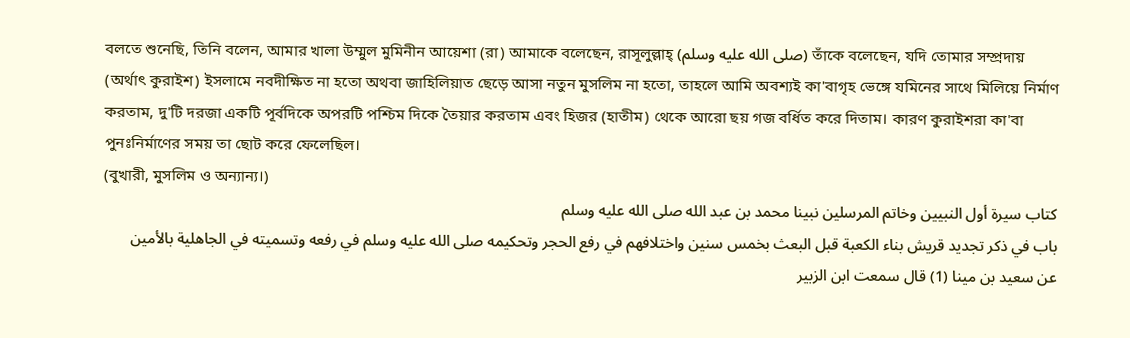বলতে শুনেছি, তিনি বলেন, আমার খালা উম্মুল মুমিনীন আয়েশা (রা) আমাকে বলেছেন, রাসূলুল্লাহ্ (صلى الله عليه وسلم) তাঁকে বলেছেন, যদি তোমার সম্প্রদায় (অর্থাৎ কুরাইশ) ইসলামে নবদীক্ষিত না হতো অথবা জাহিলিয়াত ছেড়ে আসা নতুন মুসলিম না হতো, তাহলে আমি অবশ্যই কা'বাগৃহ ভেঙ্গে যমিনের সাথে মিলিয়ে নির্মাণ করতাম, দু'টি দরজা একটি পূর্বদিকে অপরটি পশ্চিম দিকে তৈয়ার করতাম এবং হিজর (হাতীম) থেকে আরো ছয় গজ বর্ধিত করে দিতাম। কারণ কুরাইশরা কা'বা পুনঃনির্মাণের সময় তা ছোট করে ফেলেছিল।
(বুখারী, মুসলিম ও অন্যান্য।)
كتاب سيرة أول النبيين وخاتم المرسلين نبينا محمد بن عبد الله صلى الله عليه وسلم
باب في ذكر تجديد قريش بناء الكعبة قبل البعث بخمس سنين واختلافهم في رفع الحجر وتحكيمه صلى الله عليه وسلم في رفعه وتسميته في الجاهلية بالأمين
عن سعيد بن مينا (1) قال سمعت ابن الزبير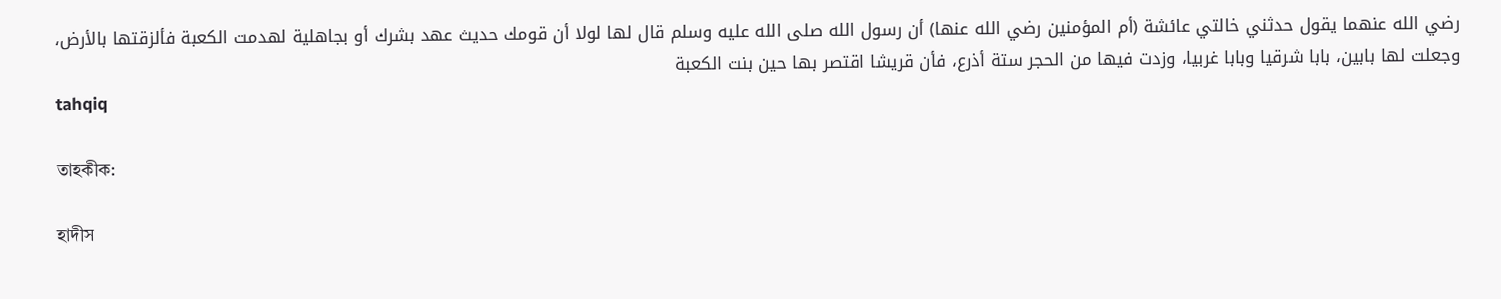رضي الله عنهما يقول حدثني خالتي عائشة (أم المؤمنين رضي الله عنها) أن رسول الله صلى الله عليه وسلم قال لها لولا أن قومك حديث عهد بشرك أو بجاهلية لهدمت الكعبة فألزقتها بالأرض، وجعلت لها بابين، بابا شرقيا وبابا غربيا، وزدت فيها من الحجر ستة أذرع، فأن قريشا اقتصر بها حين بنت الكعبة
tahqiq

তাহকীক:

হাদীস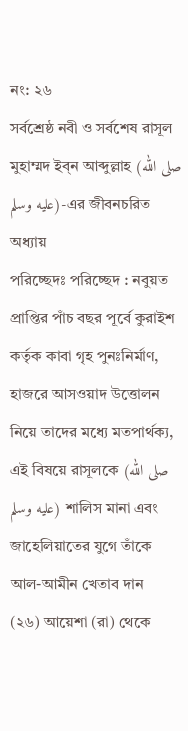নং: ২৬
সর্বশ্রেষ্ঠ নবী ও সর্বশেষ রাসূল মুহাম্মদ ইব্‌ন আব্দুল্লাহ (صلى الله عليه وسلم)-এর জীবনচরিত অধ্যায়
পরিচ্ছেদঃ পরিচ্ছেদ : নবুয়ত প্রাপ্তির পাঁচ বছর পূর্বে কুরাইশ কর্তৃক কাবা গৃহ পুনঃনির্মাণ, হাজরে আসওয়াদ উত্তোলন নিয়ে তাদের মধ্যে মতপার্থক্য, এই বিষয়ে রাসূলকে (صلى الله عليه وسلم) শালিস মানা এবং জাহেলিয়াতের যুগে তাঁকে আল-আমীন খেতাব দান
(২৬) আয়েশা (রা) থেকে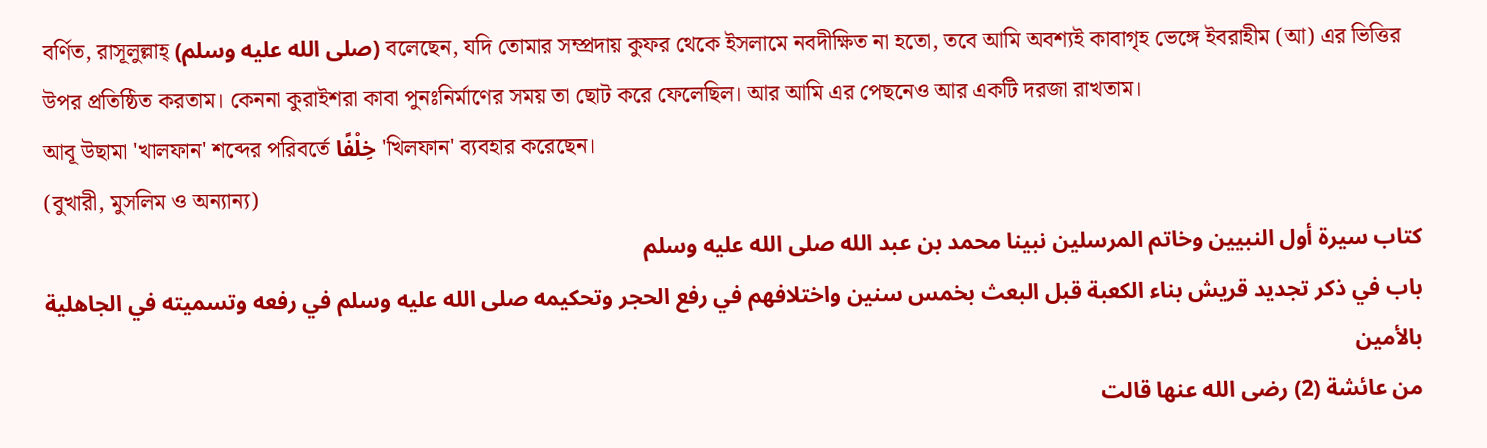বর্ণিত, রাসূলুল্লাহ্ (صلى الله عليه وسلم) বলেছেন, যদি তোমার সম্প্রদায় কুফর থেকে ইসলামে নবদীক্ষিত না হতো, তবে আমি অবশ্যই কাবাগৃহ ভেঙ্গে ইবরাহীম (আ) এর ভিত্তির উপর প্রতিষ্ঠিত করতাম। কেননা কুরাইশরা কাবা পুনঃনির্মাণের সময় তা ছোট করে ফেলেছিল। আর আমি এর পেছনেও আর একটি দরজা রাখতাম।
আবূ উছামা 'খালফান' শব্দের পরিবর্তে خِلْفًا 'খিলফান' ব্যবহার করেছেন।
(বুখারী, মুসলিম ও অন্যান্য)
كتاب سيرة أول النبيين وخاتم المرسلين نبينا محمد بن عبد الله صلى الله عليه وسلم
باب في ذكر تجديد قريش بناء الكعبة قبل البعث بخمس سنين واختلافهم في رفع الحجر وتحكيمه صلى الله عليه وسلم في رفعه وتسميته في الجاهلية بالأمين
من عائشة (2) رضى الله عنها قالت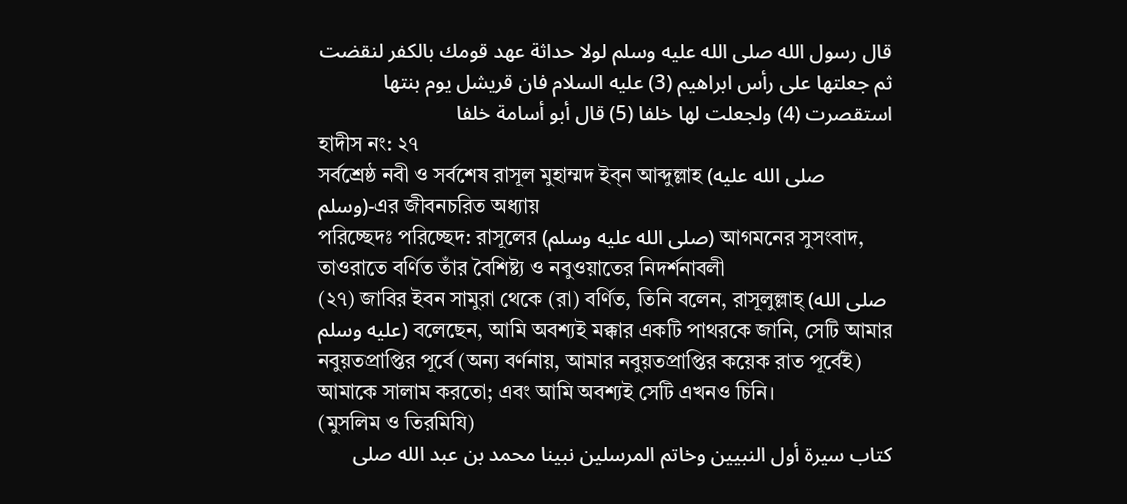قال رسول الله صلى الله عليه وسلم لولا حداثة عهد قومك بالكفر لنقضت ثم جعلتها على رأس ابراهيم (3) عليه السلام فان قريشل يوم بنتها استقصرت (4) ولجعلت لها خلفا (5) قال أبو أسامة خلفا
হাদীস নং: ২৭
সর্বশ্রেষ্ঠ নবী ও সর্বশেষ রাসূল মুহাম্মদ ইব্‌ন আব্দুল্লাহ (صلى الله عليه وسلم)-এর জীবনচরিত অধ্যায়
পরিচ্ছেদঃ পরিচ্ছেদ: রাসূলের (صلى الله عليه وسلم) আগমনের সুসংবাদ, তাওরাতে বর্ণিত তাঁর বৈশিষ্ট্য ও নবুওয়াতের নিদর্শনাবলী
(২৭) জাবির ইবন সামুরা থেকে (রা) বর্ণিত, তিনি বলেন, রাসূলুল্লাহ্ (صلى الله عليه وسلم) বলেছেন, আমি অবশ্যই মক্কার একটি পাথরকে জানি, সেটি আমার নবুয়তপ্রাপ্তির পূর্বে (অন্য বর্ণনায়, আমার নবুয়তপ্রাপ্তির কয়েক রাত পূর্বেই) আমাকে সালাম করতো; এবং আমি অবশ্যই সেটি এখনও চিনি।
(মুসলিম ও তিরমিযি)
كتاب سيرة أول النبيين وخاتم المرسلين نبينا محمد بن عبد الله صلى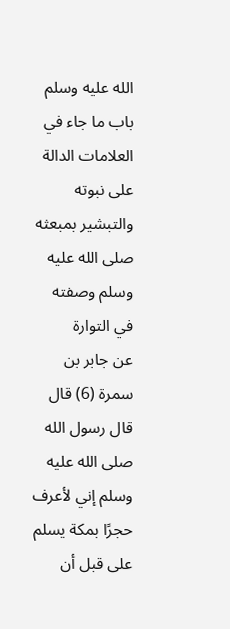الله عليه وسلم
باب ما جاء في العلامات الدالة على نبوته والتبشير بمبعثه صلى الله عليه وسلم وصفته في التوارة
عن جابر بن سمرة (6) قال قال رسول الله صلى الله عليه وسلم إني لأعرف حجرًا بمكة يسلم على قبل أن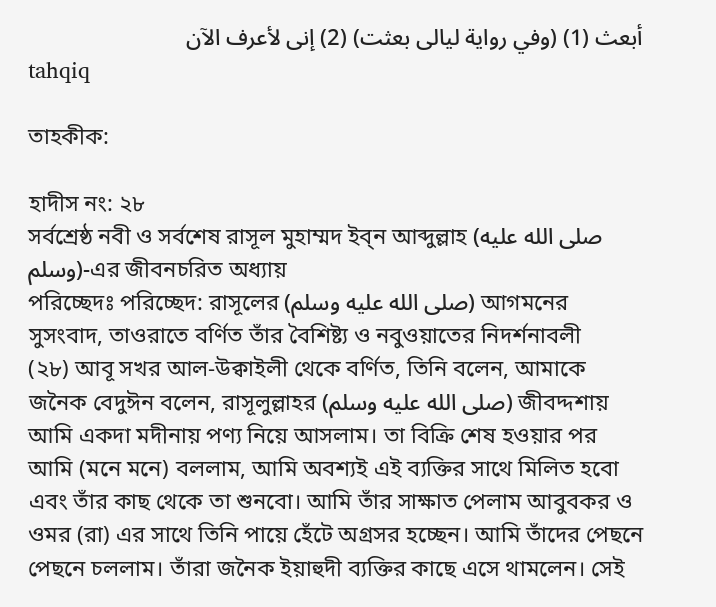أبعث (1) (وفي رواية ليالى بعثت) (2) إنى لأعرف الآن
tahqiq

তাহকীক:

হাদীস নং: ২৮
সর্বশ্রেষ্ঠ নবী ও সর্বশেষ রাসূল মুহাম্মদ ইব্‌ন আব্দুল্লাহ (صلى الله عليه وسلم)-এর জীবনচরিত অধ্যায়
পরিচ্ছেদঃ পরিচ্ছেদ: রাসূলের (صلى الله عليه وسلم) আগমনের সুসংবাদ, তাওরাতে বর্ণিত তাঁর বৈশিষ্ট্য ও নবুওয়াতের নিদর্শনাবলী
(২৮) আবূ সখর আল-উক্বাইলী থেকে বর্ণিত, তিনি বলেন, আমাকে জনৈক বেদুঈন বলেন, রাসূলুল্লাহর (صلى الله عليه وسلم) জীবদ্দশায় আমি একদা মদীনায় পণ্য নিয়ে আসলাম। তা বিক্রি শেষ হওয়ার পর আমি (মনে মনে) বললাম, আমি অবশ্যই এই ব্যক্তির সাথে মিলিত হবো এবং তাঁর কাছ থেকে তা শুনবো। আমি তাঁর সাক্ষাত পেলাম আবুবকর ও ওমর (রা) এর সাথে তিনি পায়ে হেঁটে অগ্রসর হচ্ছেন। আমি তাঁদের পেছনে পেছনে চললাম। তাঁরা জনৈক ইয়াহুদী ব্যক্তির কাছে এসে থামলেন। সেই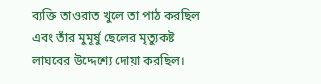ব্যক্তি তাওরাত খুলে তা পাঠ করছিল এবং তাঁর মুমূর্ষু ছেলের মৃত্যুকষ্ট লাঘবের উদ্দেশ্যে দোয়া করছিল।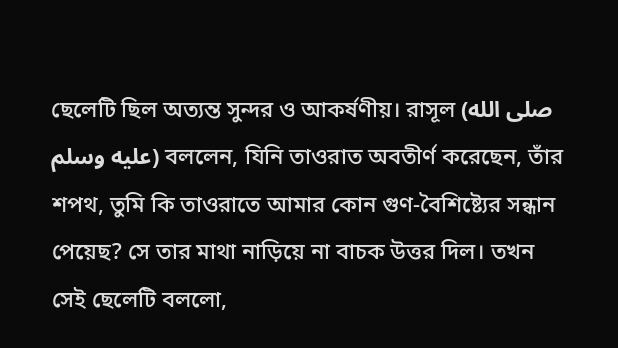ছেলেটি ছিল অত্যন্ত সুন্দর ও আকর্ষণীয়। রাসূল (صلى الله عليه وسلم) বললেন, যিনি তাওরাত অবতীর্ণ করেছেন, তাঁর শপথ, তুমি কি তাওরাতে আমার কোন গুণ-বৈশিষ্ট্যের সন্ধান পেয়েছ? সে তার মাথা নাড়িয়ে না বাচক উত্তর দিল। তখন সেই ছেলেটি বললো,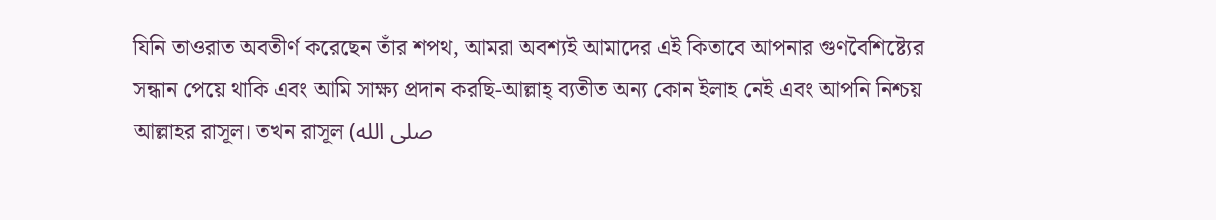যিনি তাওরাত অবতীর্ণ করেছেন তাঁর শপথ, আমরা অবশ্যই আমাদের এই কিতাবে আপনার গুণবৈশিষ্ট্যের সন্ধান পেয়ে থাকি এবং আমি সাক্ষ্য প্রদান করছি-আল্লাহ্ ব্যতীত অন্য কোন ইলাহ নেই এবং আপনি নিশ্চয় আল্লাহর রাসূল। তখন রাসূল (صلى الله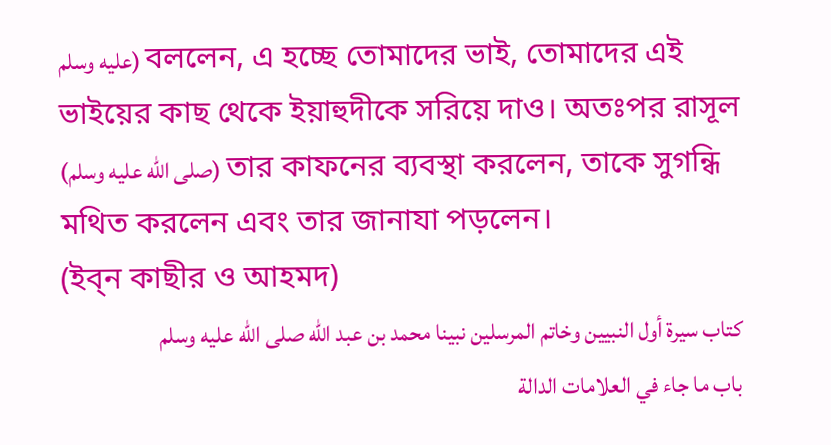عليه وسلم) বললেন, এ হচ্ছে তোমাদের ভাই, তোমাদের এই ভাইয়ের কাছ থেকে ইয়াহুদীকে সরিয়ে দাও। অতঃপর রাসূল (صلى الله عليه وسلم) তার কাফনের ব্যবস্থা করলেন, তাকে সুগন্ধি মথিত করলেন এবং তার জানাযা পড়লেন।
(ইব্‌ন কাছীর ও আহমদ)
كتاب سيرة أول النبيين وخاتم المرسلين نبينا محمد بن عبد الله صلى الله عليه وسلم
باب ما جاء في العلامات الدالة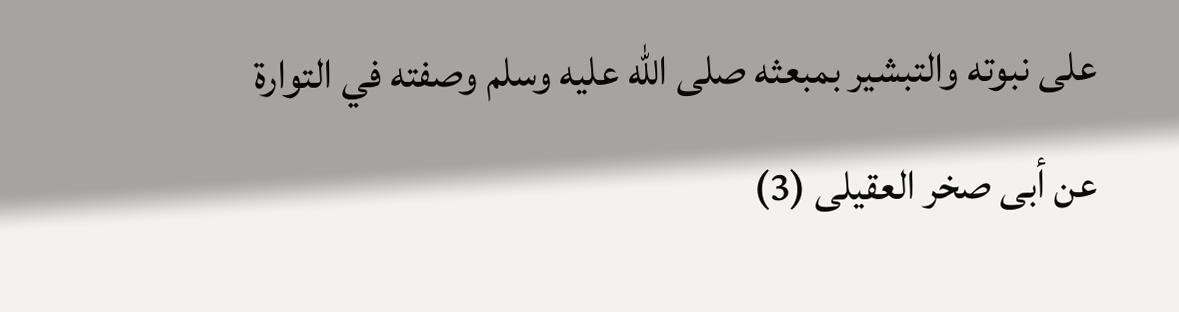على نبوته والتبشير بمبعثه صلى الله عليه وسلم وصفته في التوارة
عن أبى صخر العقيلى (3)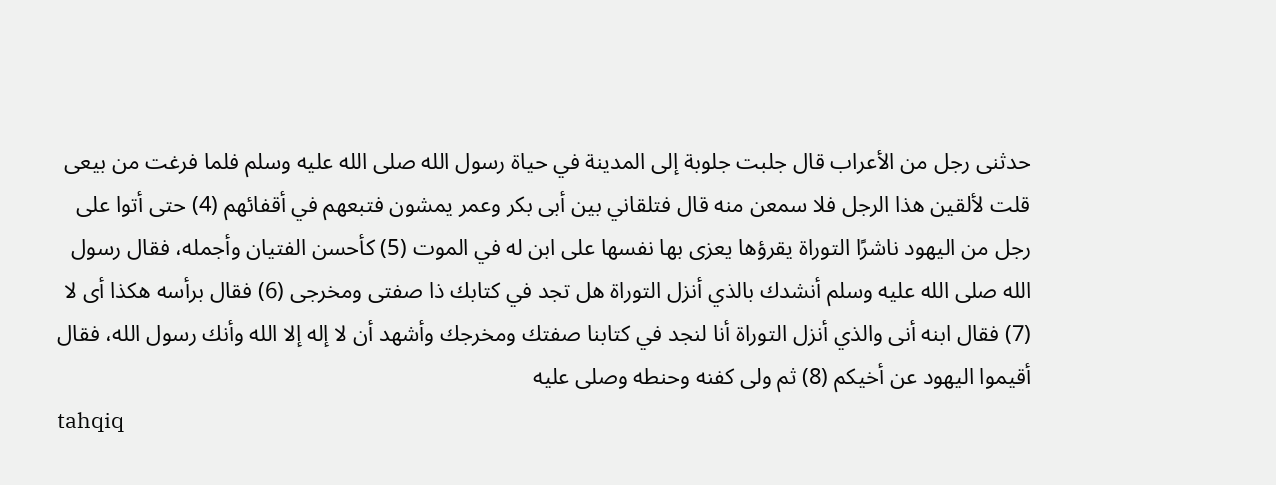حدثنى رجل من الأعراب قال جلبت جلوبة إلى المدينة في حياة رسول الله صلى الله عليه وسلم فلما فرغت من بيعى قلت لألقين هذا الرجل فلا سمعن منه قال فتلقاني بين أبى بكر وعمر يمشون فتبعهم في أقفائهم (4) حتى أتوا على رجل من اليهود ناشرًا التوراة يقرؤها يعزى بها نفسها على ابن له في الموت (5) كأحسن الفتيان وأجمله، فقال رسول الله صلى الله عليه وسلم أنشدك بالذي أنزل التوراة هل تجد في كتابك ذا صفتى ومخرجى (6) فقال برأسه هكذا أى لا (7) فقال ابنه أنى والذي أنزل التوراة أنا لنجد في كتابنا صفتك ومخرجك وأشهد أن لا إله إلا الله وأنك رسول الله، فقال أقيموا اليهود عن أخيكم (8) ثم ولى كفنه وحنطه وصلى عليه
tahqiq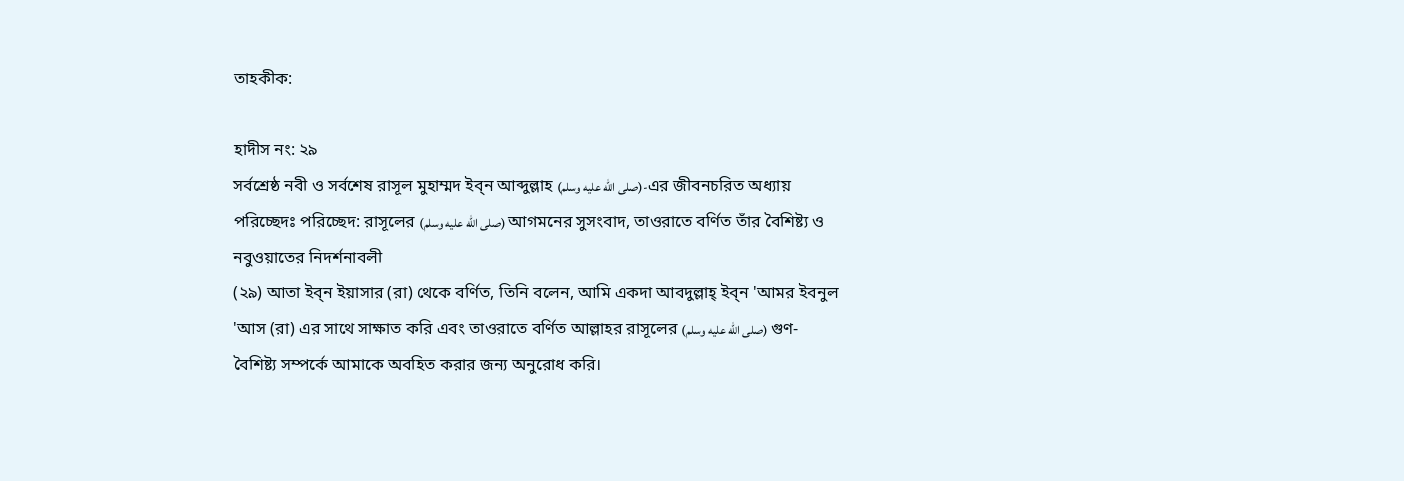তাহকীক:

হাদীস নং: ২৯
সর্বশ্রেষ্ঠ নবী ও সর্বশেষ রাসূল মুহাম্মদ ইব্‌ন আব্দুল্লাহ (صلى الله عليه وسلم)-এর জীবনচরিত অধ্যায়
পরিচ্ছেদঃ পরিচ্ছেদ: রাসূলের (صلى الله عليه وسلم) আগমনের সুসংবাদ, তাওরাতে বর্ণিত তাঁর বৈশিষ্ট্য ও নবুওয়াতের নিদর্শনাবলী
(২৯) আতা ইব্‌ন ইয়াসার (রা) থেকে বর্ণিত, তিনি বলেন, আমি একদা আবদুল্লাহ্ ইব্‌ন 'আমর ইবনুল 'আস (রা) এর সাথে সাক্ষাত করি এবং তাওরাতে বর্ণিত আল্লাহর রাসূলের (صلى الله عليه وسلم) গুণ-বৈশিষ্ট্য সম্পর্কে আমাকে অবহিত করার জন্য অনুরোধ করি।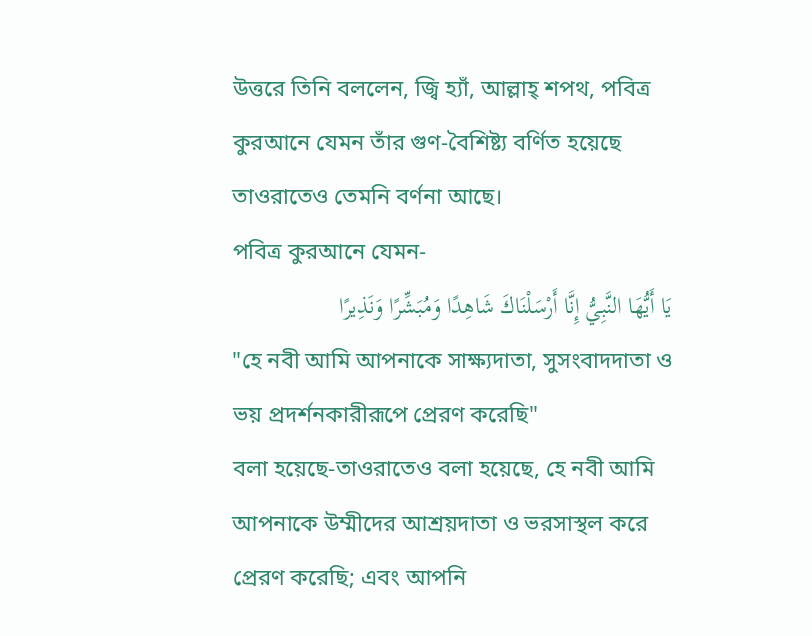উত্তরে তিনি বললেন, জ্বি হ্যাঁ, আল্লাহ্ শপথ, পবিত্র কুরআনে যেমন তাঁর গুণ-বৈশিষ্ট্য বর্ণিত হয়েছে তাওরাতেও তেমনি বর্ণনা আছে।
পবিত্র কুরআনে যেমন-
يَا أَيُّهَا النَّبِيُّ إِنَّا أَرْسَلْنَاكَ شَاهِدًا وَمُبَشِّرًا وَنَذِيرًا
"হে নবী আমি আপনাকে সাক্ষ্যদাতা, সুসংবাদদাতা ও ভয় প্রদর্শনকারীরূপে প্রেরণ করেছি"
বলা হয়েছে-তাওরাতেও বলা হয়েছে, হে নবী আমি আপনাকে উম্মীদের আশ্রয়দাতা ও ভরসাস্থল করে প্রেরণ করেছি; এবং আপনি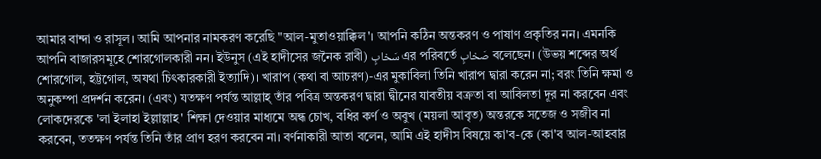আমার বান্দা ও রাসূল। আমি আপনার নামকরণ করেছি "আল-মুতাওয়াক্কিল'। আপনি কঠিন অন্তকরণ ও পাষাণ প্রকৃতির নন। এমনকি আপনি বাজারসমূহে শোরগোলকারী নন। ইউনুস (এই হাদীসের জনৈক রাবী) سَخابٍ এর পরিবর্তে صَخابٍ বলেছেন। (উভয় শব্দের অর্থ শোরগোল, হট্টগোল, অযথা চিৎকারকারী ইত্যাদি)। খারাপ (কথা বা আচরণ)-এর মুকাবিলা তিনি খারাপ দ্বারা করেন না; বরং তিনি ক্ষমা ও অনুকম্পা প্রদর্শন করেন। (এবং) যতক্ষণ পর্যন্ত আল্লাহ্ তাঁর পবিত্র অন্তকরণ দ্বারা দ্বীনের যাবতীয় বক্রতা বা আবিলতা দূর না করবেন এবং লোকদেরকে 'লা ইলাহা ইল্লাল্লাহ' শিক্ষা দেওয়ার মাধ্যমে অন্ধ চোখ, বধির কর্ণ ও অবুখ (ময়লা আবৃত) অন্তরকে সতেজ ও সজীব না করবেন, ততক্ষণ পর্যন্ত তিনি তাঁর প্রাণ হরণ করবেন না। বর্ণনাকারী আতা বলেন, আমি এই হাদীস বিষয়ে কা'ব-কে (কা'ব আল-আহবার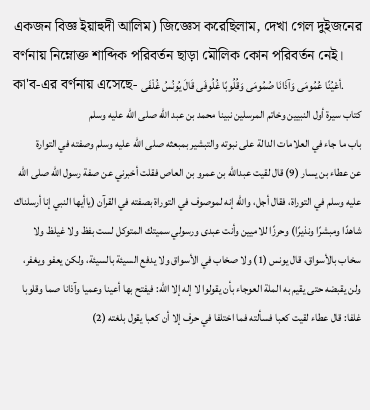একজন বিজ্ঞ ইয়াহুদী আলিম) জিজ্ঞেস করেছিলাম, দেখা গেল দুইজনের বর্ণনায় নিম্নোক্ত শাব্দিক পরিবর্তন ছাড়া মৌলিক কোন পরিবর্তন নেই। কা'ব-এর বর্ণনায় এসেছে- أعْيُنًا عُمُومَى وَآذَانَا صُمُومَى وَقُلُوبًا غُلُوفَى قَالَ يُونُسُ غُلْفَى.
كتاب سيرة أول النبيين وخاتم المرسلين نبينا محمد بن عبد الله صلى الله عليه وسلم
باب ما جاء في العلامات الدالة على نبوته والتبشير بمبعثه صلى الله عليه وسلم وصفته في التوارة
عن عطاء بن يسار (9) قال لقيت عبدالله بن عمرو بن العاص فقلت أخبرني عن صفة رسول الله صلى الله عليه وسلم في التوراة، فقال أجل، والله إنه لموصوف في التوراة بصفته في القرآن (ياأيها النبي إنا أرسلناك شاهدًا ومبشرًا ونذيرًا) وحرزًا للاميين وأنت عبدى ورسولي سميتك المتوكل لست بفظ ولا غيلظ ولا سخاب بالأسواق، قال يونس (1) ولا صخاب في الأسواق ولا يدفع السيئة بالسيئة، ولكن يعفو ويغفر، ولن يقبضه حتى يقيم به الملة العوجاء بأن يقولوا لا إله إلا الله: فيفتح بها أعينا وعميا وآذانا صما وقلوبا غلفا: قال عطاء لقيت كعبا فسألته فما اختلفا في حرف إلا أن كعبا يقول بلغته (2)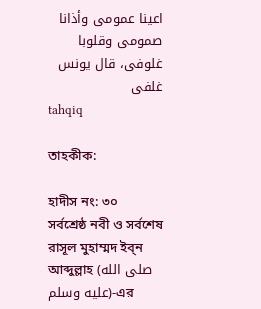اعينا عمومى وأذانا صمومى وقلوبا غلوفى، قال يونس غلفى
tahqiq

তাহকীক:

হাদীস নং: ৩০
সর্বশ্রেষ্ঠ নবী ও সর্বশেষ রাসূল মুহাম্মদ ইব্‌ন আব্দুল্লাহ (صلى الله عليه وسلم)-এর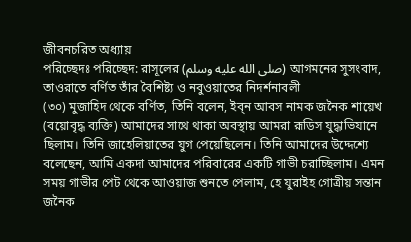জীবনচরিত অধ্যায়
পরিচ্ছেদঃ পরিচ্ছেদ: রাসূলের (صلى الله عليه وسلم) আগমনের সুসংবাদ, তাওরাতে বর্ণিত তাঁর বৈশিষ্ট্য ও নবুওয়াতের নিদর্শনাবলী
(৩০) মুজাহিদ থেকে বর্ণিত, তিনি বলেন, ইব্‌ন আবস নামক জনৈক শায়েখ (বয়োবৃদ্ধ ব্যক্তি) আমাদের সাথে থাকা অবস্থায় আমরা রূডিস যুদ্ধাভিযানে ছিলাম। তিনি জাহেলিয়াতের যুগ পেয়েছিলেন। তিনি আমাদের উদ্দেশ্যে বলেছেন, আমি একদা আমাদের পরিবারের একটি গাভী চরাচ্ছিলাম। এমন সময় গাভীর পেট থেকে আওয়াজ শুনতে পেলাম, হে যুরাইহ গোত্রীয় সন্তান জনৈক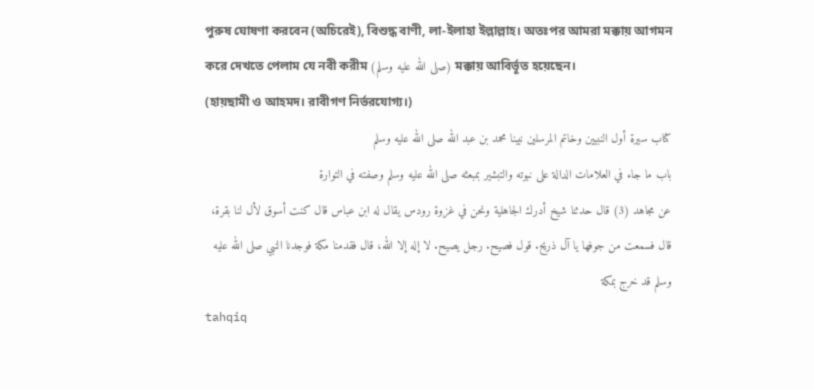পুরুষ ঘোষণা করবেন (অচিরেই), বিশুদ্ধ বাণী, লা-ইলাহা ইল্লাল্লাহ। অতঃপর আমরা মক্কায় আগমন করে দেখতে পেলাম যে নবী করীম (صلى الله عليه وسلم) মক্কায় আবির্ভূত হয়েছেন।
(হায়ছামী ও আহমদ। রাবীগণ নির্ভরযোগ্য।)
كتاب سيرة أول النبيين وخاتم المرسلين نبينا محمد بن عبد الله صلى الله عليه وسلم
باب ما جاء في العلامات الدالة على نبوته والتبشير بمبعثه صلى الله عليه وسلم وصفته في التوارة
عن مجاهد (3) قال حدثنا شيخ أدرك الجاهلية ونحن في غزوة رودس يقال له ابن عباس قال كنت أسوق لأل لنا بقرة، قال فسمعت من جوفها يا آل ذريح. قول فصيح. رجل يصيح. لا إله إلا الله، قال فقدمنا مكة فوجدنا النبي صلى الله عليه وسلم قد خرج بمكة
tahqiq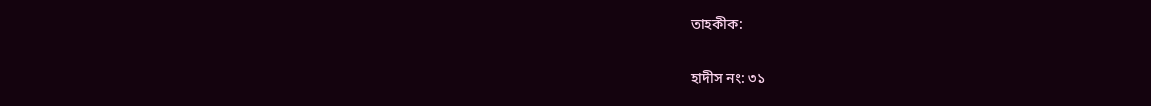তাহকীক:

হাদীস নং: ৩১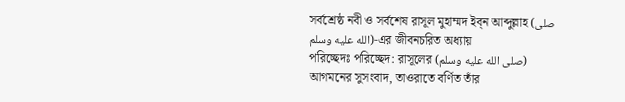সর্বশ্রেষ্ঠ নবী ও সর্বশেষ রাসূল মুহাম্মদ ইব্‌ন আব্দুল্লাহ (صلى الله عليه وسلم)-এর জীবনচরিত অধ্যায়
পরিচ্ছেদঃ পরিচ্ছেদ: রাসূলের (صلى الله عليه وسلم) আগমনের সুসংবাদ, তাওরাতে বর্ণিত তাঁর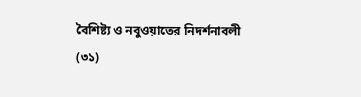বৈশিষ্ট্য ও নবুওয়াতের নিদর্শনাবলী
(৩১)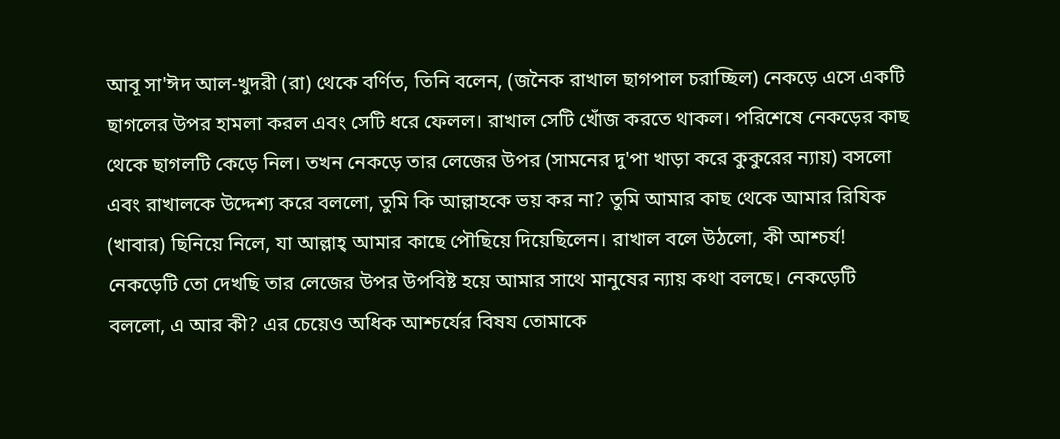আবূ সা'ঈদ আল-খুদরী (রা) থেকে বর্ণিত, তিনি বলেন, (জনৈক রাখাল ছাগপাল চরাচ্ছিল) নেকড়ে এসে একটি ছাগলের উপর হামলা করল এবং সেটি ধরে ফেলল। রাখাল সেটি খোঁজ করতে থাকল। পরিশেষে নেকড়ের কাছ থেকে ছাগলটি কেড়ে নিল। তখন নেকড়ে তার লেজের উপর (সামনের দু'পা খাড়া করে কুকুরের ন্যায়) বসলো এবং রাখালকে উদ্দেশ্য করে বললো, তুমি কি আল্লাহকে ভয় কর না? তুমি আমার কাছ থেকে আমার রিযিক (খাবার) ছিনিয়ে নিলে, যা আল্লাহ্ আমার কাছে পৌছিয়ে দিয়েছিলেন। রাখাল বলে উঠলো, কী আশ্চর্য! নেকড়েটি তো দেখছি তার লেজের উপর উপবিষ্ট হয়ে আমার সাথে মানুষের ন্যায় কথা বলছে। নেকড়েটি বললো, এ আর কী? এর চেয়েও অধিক আশ্চর্যের বিষয তোমাকে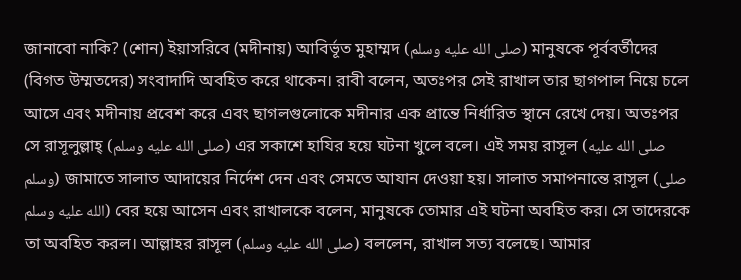জানাবো নাকি? (শোন) ইয়াসরিবে (মদীনায়) আবির্ভূত মুহাম্মদ (صلى الله عليه وسلم) মানুষকে পূর্ববর্তীদের (বিগত উম্মতদের) সংবাদাদি অবহিত করে থাকেন। রাবী বলেন, অতঃপর সেই রাখাল তার ছাগপাল নিয়ে চলে আসে এবং মদীনায় প্রবেশ করে এবং ছাগলগুলোকে মদীনার এক প্রান্তে নির্ধারিত স্থানে রেখে দেয়। অতঃপর সে রাসূলুল্লাহ্ (صلى الله عليه وسلم) এর সকাশে হাযির হয়ে ঘটনা খুলে বলে। এই সময় রাসূল (صلى الله عليه وسلم) জামাতে সালাত আদায়ের নির্দেশ দেন এবং সেমতে আযান দেওয়া হয়। সালাত সমাপনান্তে রাসূল (صلى الله عليه وسلم) বের হয়ে আসেন এবং রাখালকে বলেন, মানুষকে তোমার এই ঘটনা অবহিত কর। সে তাদেরকে তা অবহিত করল। আল্লাহর রাসূল (صلى الله عليه وسلم) বললেন, রাখাল সত্য বলেছে। আমার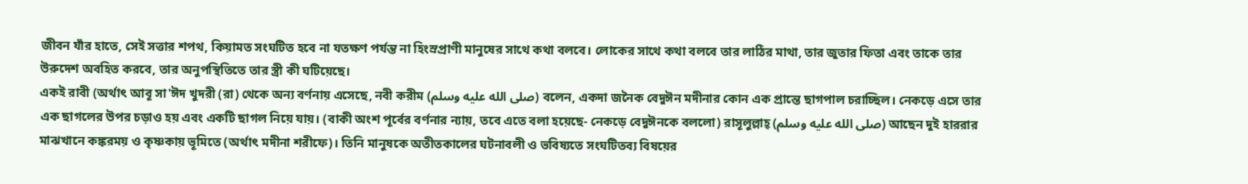জীবন যাঁর হাতে, সেই সত্তার শপথ, কিয়ামত সংঘটিত হবে না যতক্ষণ পর্যন্ত না হিংস্রপ্রাণী মানুষের সাথে কথা বলবে। লোকের সাথে কথা বলবে তার লাঠির মাথা, তার জুতার ফিতা এবং তাকে তার উরুদেশ অবহিত করবে, তার অনুপস্থিতিতে তার স্ত্রী কী ঘটিয়েছে।
একই রাবী (অর্থাৎ আবূ সা'ঈদ খুদরী (রা) থেকে অন্য বর্ণনায় এসেছে, নবী করীম (صلى الله عليه وسلم) বলেন, একদা জনৈক বেদুঈন মদীনার কোন এক প্রান্তে ছাগপাল চরাচ্ছিল। নেকড়ে এসে তার এক ছাগলের উপর চড়াও হয় এবং একটি ছাগল নিয়ে যায়। (বাকী অংশ পূর্বের বর্ণনার ন্যায়, তবে এতে বলা হয়েছে- নেকড়ে বেদুঈনকে বললো) রাসূলুল্লাহ্ (صلى الله عليه وسلم) আছেন দুই হাররার মাঝখানে কঙ্করময় ও কৃষ্ণকায় ভূমিতে (অর্থাৎ মদীনা শরীফে)। তিনি মানুষকে অতীতকালের ঘটনাবলী ও ভবিষ্যতে সংঘটিতব্য বিষয়ের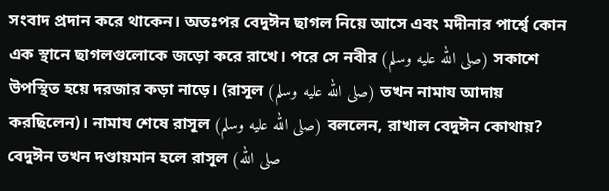সংবাদ প্রদান করে থাকেন। অতঃপর বেদুঈন ছাগল নিয়ে আসে এবং মদীনার পার্শ্বে কোন এক স্থানে ছাগলগুলোকে জড়ো করে রাখে। পরে সে নবীর (صلى الله عليه وسلم) সকাশে উপস্থিত হয়ে দরজার কড়া নাড়ে। (রাসূল (صلى الله عليه وسلم) তখন নামায আদায় করছিলেন)। নামায শেষে রাসূল (صلى الله عليه وسلم) বললেন, রাখাল বেদুঈন কোথায়? বেদুঈন তখন দণ্ডায়মান হলে রাসূল (صلى الله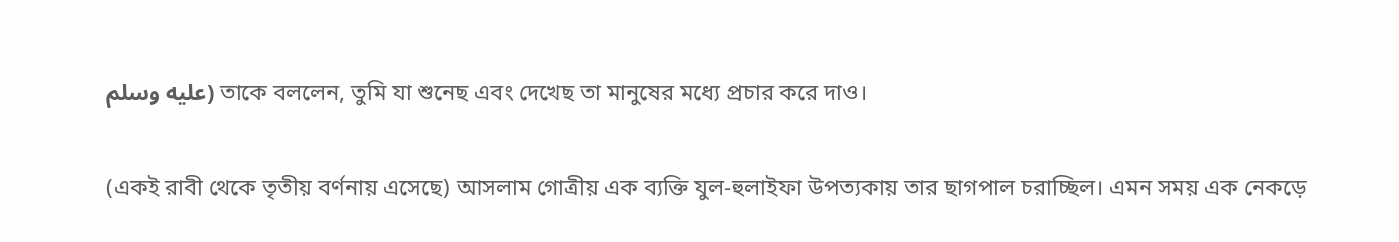عليه وسلم) তাকে বললেন, তুমি যা শুনেছ এবং দেখেছ তা মানুষের মধ্যে প্রচার করে দাও।

(একই রাবী থেকে তৃতীয় বর্ণনায় এসেছে) আসলাম গোত্রীয় এক ব্যক্তি যুল-হুলাইফা উপত্যকায় তার ছাগপাল চরাচ্ছিল। এমন সময় এক নেকড়ে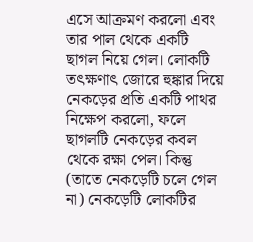এসে আক্রমণ করলো এবং তার পাল থেকে একটি ছাগল নিয়ে গেল। লোকটি তৎক্ষণাৎ জোরে হুঙ্কার দিয়ে নেকড়ের প্রতি একটি পাথর নিক্ষেপ করলো, ফলে ছাগলটি নেকড়ের কবল থেকে রক্ষা পেল। কিন্তু (তাতে নেকড়েটি চলে গেল না) নেকড়েটি লোকটির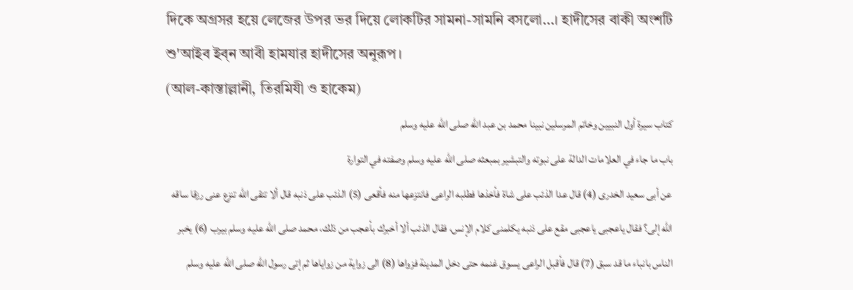দিকে অগ্রসর হয়ে লেজের উপর ভর দিয়ে লোকটির সামনা-সামনি বসলো...। হাদীসের বাকী অংশটি শু'আইব ইব্‌ন আবী হামযার হাদীসের অনুরূপ।
(আল-কাস্তাল্লানী, তিরমিযী ও হাকেম)
كتاب سيرة أول النبيين وخاتم المرسلين نبينا محمد بن عبد الله صلى الله عليه وسلم
باب ما جاء في العلامات الدالة على نبوته والتبشير بمبعثه صلى الله عليه وسلم وصفته في التوارة
عن أبى سعيد الخدرى (4) قال عدا الذئب على شاة فأخذها فطلبه الراعى فانتزعها منه فأقعى (5) الذئب على ذنبه قال ألا تتقى الله تنزع عنى رزقا ساقه الله إلى؟ فقال ياعجبى ياعجبى مقع على ذنبه يكلمنى كلام الإنس، فقال الذئب ألا أخبرك بأعجب من ذلك، محمد صلى الله عليه وسلم بيرب (6) يخبر الناس بانباء ما قد سبق (7) قال فأقبل الراعى يسوق غنمه حتى دخل المدينة فزواها (8) الى زواية من زواياها ثم إتى رسول الله صلى الله عليه وسلم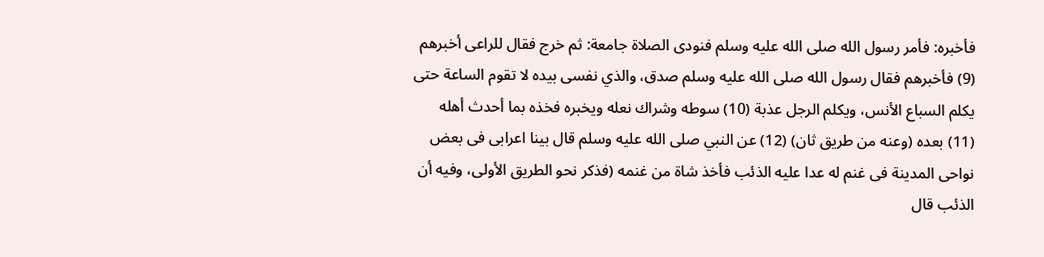فأخبره: فأمر رسول الله صلى الله عليه وسلم فنودى الصلاة جامعة: ثم خرج فقال للراعى أخبرهم (9) فأخبرهم فقال رسول الله صلى الله عليه وسلم صدق، والذي نفسى بيده لا تقوم الساعة حتى يكلم السباع الأنس، ويكلم الرجل عذبة (10) سوطه وشراك نعله ويخبره فخذه بما أحدث أهله (11) بعده (وعنه من طريق ثان) (12) عن النبي صلى الله عليه وسلم قال بينا اعرابى فى بعض نواحى المدينة فى غنم له عدا عليه الذئب فأخذ شاة من غنمه (فذكر نحو الطريق الأولى، وفيه أن الذئب قال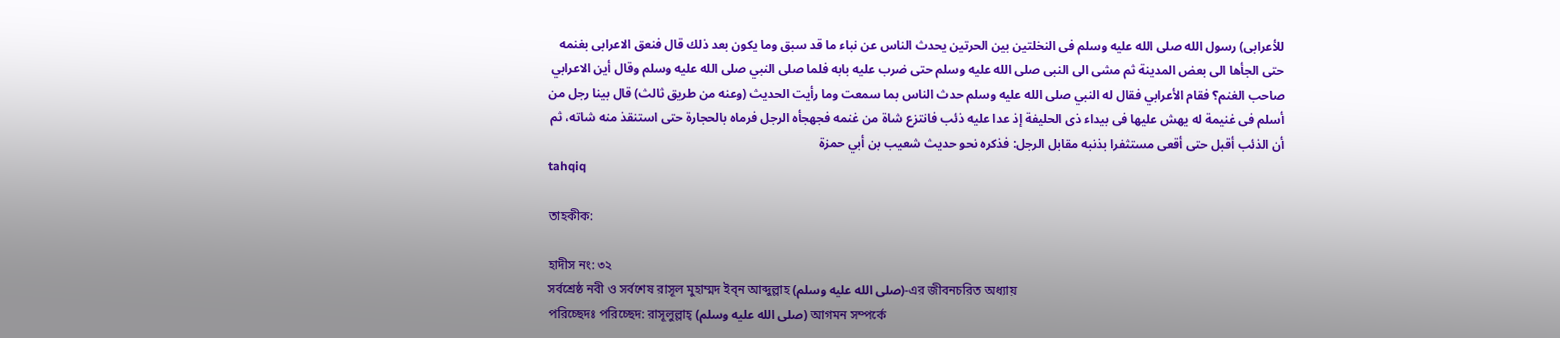للأعرابى) رسول الله صلى الله عليه وسلم فى النخلتين بين الحرتين يحدث الناس عن نباء ما قد سبق وما يكون بعد ذلك قال فنعق الاعرابى بغنمه حتى الجأها الى بعض المدينة ثم مشى الى النبى صلى الله عليه وسلم حتى ضرب عليه بابه فلما صلى النبي صلى الله عليه وسلم وقال أين الاعرابي صاحب الغنم؟ فقام الأعرابي فقال له النبي صلى الله عليه وسلم حدث الناس بما سمعت وما رأيت الحديث (وعنه من طريق ثالث) قال بينا رجل من أسلم فى غنيمة له يهش عليها فى بيداء ذى الحليفة إذ عدا عليه ذئب فانتزع شاة من غنمه فجهجأه الرجل فرماه بالحجارة حتى استنقذ منه شاته، ثم أن الذئب أقبل حتى أقعى مستثفرا بذنبه مقابل الرجل: فذكره نحو حديث شعيب بن أبي حمزة
tahqiq

তাহকীক:

হাদীস নং: ৩২
সর্বশ্রেষ্ঠ নবী ও সর্বশেষ রাসূল মুহাম্মদ ইব্‌ন আব্দুল্লাহ (صلى الله عليه وسلم)-এর জীবনচরিত অধ্যায়
পরিচ্ছেদঃ পরিচ্ছেদ: রাসূলুল্লাহ্ (صلى الله عليه وسلم) আগমন সম্পর্কে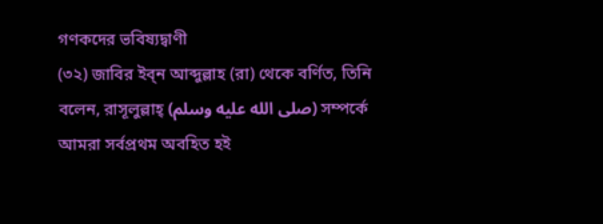গণকদের ভবিষ্যদ্বাণী
(৩২) জাবির ইব্‌ন আব্দুল্লাহ (রা) থেকে বর্ণিত, তিনি বলেন, রাসূলুল্লাহ্ (صلى الله عليه وسلم) সম্পর্কে আমরা সর্বপ্রথম অবহিত হই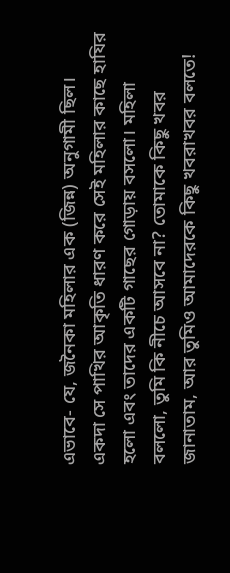এভাবে- যে, জনৈকা মহিলার এক (জিন্ন) অনুগামী ছিল। একদা সে পাখির আকৃতি ধারণ করে সেই মহিলার কাছে হাযির হলো এবং তাদের একটি গাছের গোড়ায় বসলো। মহিলা বললো, তুমি কি নীচে আসবে না? তোমাকে কিছু খবর জানাতাম, আর তুমিও আমাদেরকে কিছু খবরাখবর বলতে!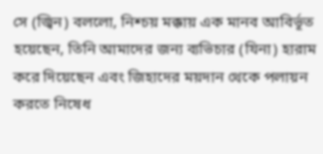সে (জ্বিন) বললো, নিশ্চয় মক্কায় এক মানব আবির্ভূত হয়েছেন, তিনি আমাদের জন্য ব্যভিচার (যিনা) হারাম করে দিয়েছেন এবং জিহাদের ময়দান থেকে পলায়ন করতে নিষেধ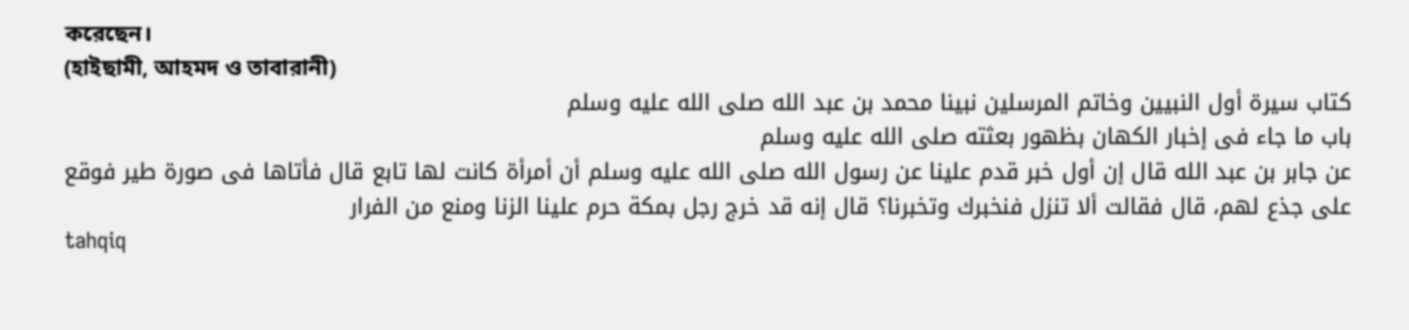করেছেন।
(হাইছামী, আহমদ ও তাবারানী)
كتاب سيرة أول النبيين وخاتم المرسلين نبينا محمد بن عبد الله صلى الله عليه وسلم
باب ما جاء فى إخبار الكهان بظهور بعثته صلى الله عليه وسلم
عن جابر بن عبد الله قال إن أول خبر قدم علينا عن رسول الله صلى الله عليه وسلم أن أمرأة كانت لها تابع قال فأتاها فى صورة طير فوقع على جذع لهم، قال فقالت ألا تنزل فنخبرك وتخبرنا؟ قال إنه قد خرج رجل بمكة حرم علينا الزنا ومنع من الفرار
tahqiq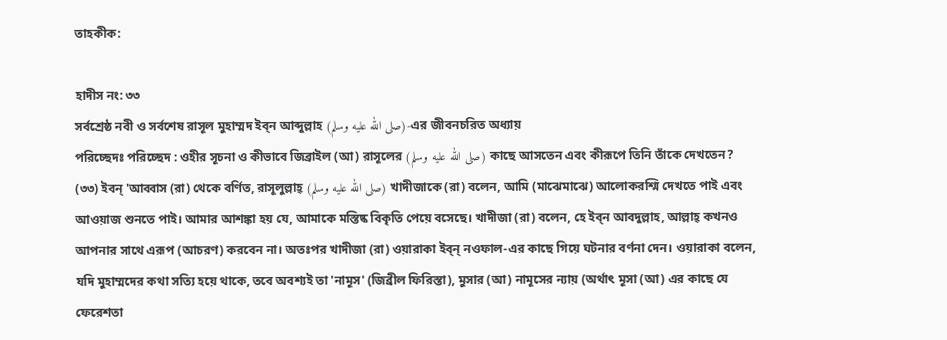তাহকীক:

হাদীস নং: ৩৩
সর্বশ্রেষ্ঠ নবী ও সর্বশেষ রাসূল মুহাম্মদ ইব্‌ন আব্দুল্লাহ (صلى الله عليه وسلم)-এর জীবনচরিত অধ্যায়
পরিচ্ছেদঃ পরিচ্ছেদ : ওহীর সূচনা ও কীভাবে জিব্রাইল (আ) রাসূলের (صلى الله عليه وسلم) কাছে আসতেন এবং কীরূপে তিনি তাঁকে দেখতেন?
(৩৩) ইবন্ 'আব্বাস (রা) থেকে বর্ণিত, রাসূলুল্লাহ্ (صلى الله عليه وسلم) খাদীজাকে (রা) বলেন, আমি (মাঝেমাঝে) আলোকরশ্মি দেখতে পাই এবং আওয়াজ শুনতে পাই। আমার আশঙ্কা হয় যে, আমাকে মস্তিষ্ক বিকৃতি পেয়ে বসেছে। খাদীজা (রা) বলেন, হে ইব্‌ন আবদুল্লাহ, আল্লাহ্ কখনও আপনার সাথে এরূপ (আচরণ) করবেন না। অতঃপর খাদীজা (রা) ওয়ারাকা ইব্‌ন্ নওফাল-এর কাছে গিয়ে ঘটনার বর্ণনা দেন। ওয়ারাকা বলেন, যদি মুহাম্মদের কথা সত্যি হয়ে থাকে, তবে অবশ্যই তা 'নামূস' (জিব্রীল ফিরিস্তা), মুসার (আ) নামূসের ন্যায় (অর্থাৎ মূসা (আ) এর কাছে যে ফেরেশতা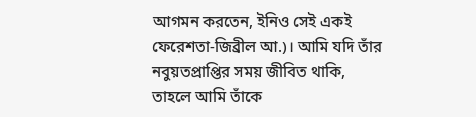আগমন করতেন, ইনিও সেই একই ফেরেশতা-জিব্রীল আ.)। আমি যদি তাঁর নবুয়তপ্রাপ্তির সময় জীবিত থাকি, তাহলে আমি তাঁকে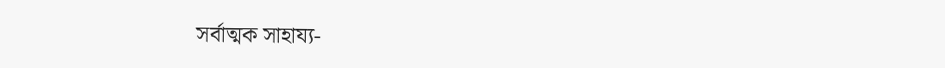সর্বাত্মক সাহায্য-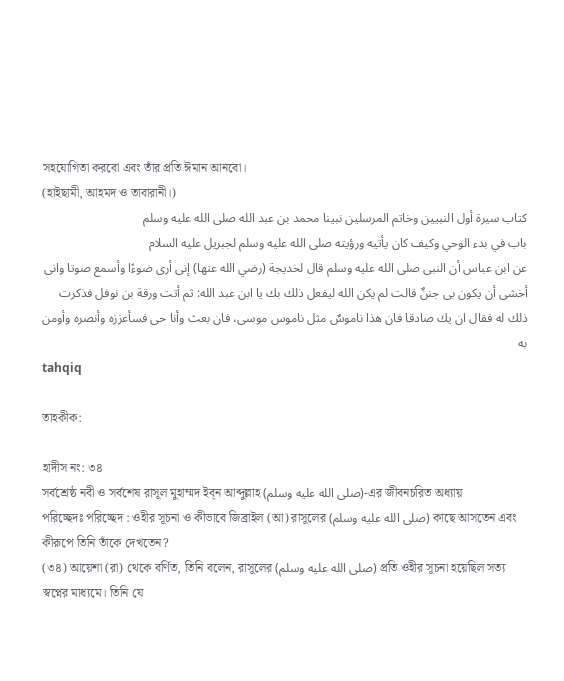সহযোগিতা করবো এবং তাঁর প্রতি ঈমান আনবো।
(হাইছামী, আহমদ ও তাবারানী।)
كتاب سيرة أول النبيين وخاتم المرسلين نبينا محمد بن عبد الله صلى الله عليه وسلم
باب في بدء الوحي وكيف كان يأتيه ورؤيته صلى الله عليه وسلم لجبريل عليه السلام
عن ابن عباس أن النبى صلى الله عليه وسلم قال لخديجة (رضي الله عنها) إنى أرى ضوءًا وأسمع صوتا وانى أخشى أن يكون بى جننٌ قالت لم يكن الله ليفعل ذلك بك يا ابن عبد الله: ثم أتت ورقة بن نوفل فذكرت ذلك له فقال ان يك صادقا فان هذا ناموسٌ مثل ناموس موسى، فان بعث وأنا حى فسأعززه وأنصره وأومن به
tahqiq

তাহকীক:

হাদীস নং: ৩৪
সর্বশ্রেষ্ঠ নবী ও সর্বশেষ রাসূল মুহাম্মদ ইব্‌ন আব্দুল্লাহ (صلى الله عليه وسلم)-এর জীবনচরিত অধ্যায়
পরিচ্ছেদঃ পরিচ্ছেদ : ওহীর সূচনা ও কীভাবে জিব্রাইল (আ) রাসূলের (صلى الله عليه وسلم) কাছে আসতেন এবং কীরূপে তিনি তাঁকে দেখতেন?
(৩৪) আয়েশা (রা) থেকে বর্ণিত, তিনি বলেন, রাসূলের (صلى الله عليه وسلم) প্রতি ওহীর সূচনা হয়েছিল সত্য স্বপ্নের মাধ্যমে। তিনি যে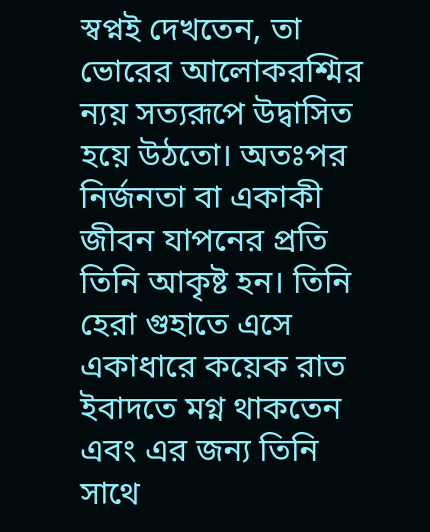স্বপ্নই দেখতেন, তা ভোরের আলোকরশ্মির ন্যয় সত্যরূপে উদ্বাসিত হয়ে উঠতো। অতঃপর নির্জনতা বা একাকী জীবন যাপনের প্রতি তিনি আকৃষ্ট হন। তিনি হেরা গুহাতে এসে একাধারে কয়েক রাত ইবাদতে মগ্ন থাকতেন এবং এর জন্য তিনি সাথে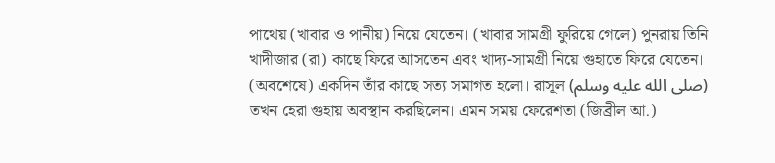পাথেয় (খাবার ও পানীয়) নিয়ে যেতেন। (খাবার সামগ্রী ফুরিয়ে গেলে) পুনরায় তিনি খাদীজার (রা) কাছে ফিরে আসতেন এবং খাদ্য-সামগ্রী নিয়ে গুহাতে ফিরে যেতেন। (অবশেষে) একদিন তাঁর কাছে সত্য সমাগত হলো। রাসূল (صلى الله عليه وسلم) তখন হেরা গুহায় অবস্থান করছিলেন। এমন সময় ফেরেশতা (জিব্রীল আ.)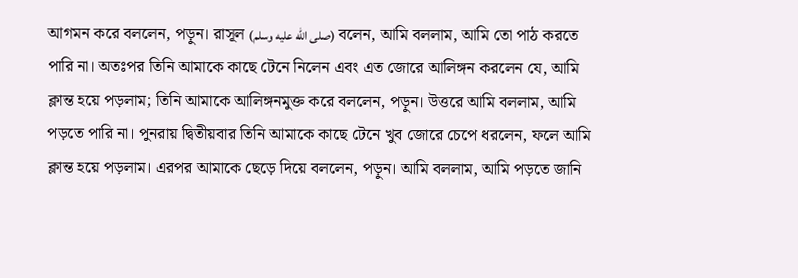আগমন করে বললেন, পড়ুন। রাসূল (صلى الله عليه وسلم) বলেন, আমি বললাম, আমি তো পাঠ করতে পারি না। অতঃপর তিনি আমাকে কাছে টেনে নিলেন এবং এত জোরে আলিঙ্গন করলেন যে, আমি ক্লান্ত হয়ে পড়লাম; তিনি আমাকে আলিঙ্গনমুক্ত করে বললেন, পড়ুন। উত্তরে আমি বললাম, আমি পড়তে পারি না। পুনরায় দ্বিতীয়বার তিনি আমাকে কাছে টেনে খুব জোরে চেপে ধরলেন, ফলে আমি ক্লান্ত হয়ে পড়লাম। এরপর আমাকে ছেড়ে দিয়ে বললেন, পড়ুন। আমি বললাম, আমি পড়তে জানি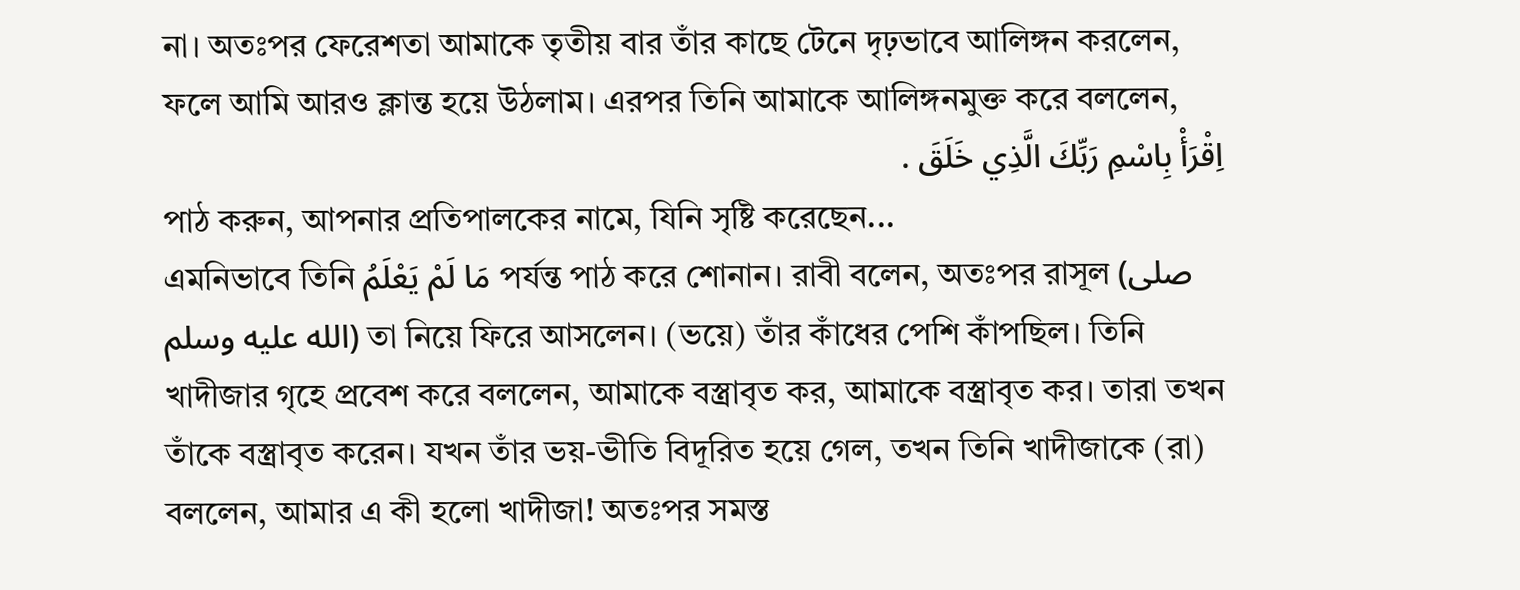না। অতঃপর ফেরেশতা আমাকে তৃতীয় বার তাঁর কাছে টেনে দৃঢ়ভাবে আলিঙ্গন করলেন, ফলে আমি আরও ক্লান্ত হয়ে উঠলাম। এরপর তিনি আমাকে আলিঙ্গনমুক্ত করে বললেন,
اِقْرَأْ بِاسْمِ رَبِّكَ الَّذِي خَلَقَ .
পাঠ করুন, আপনার প্রতিপালকের নামে, যিনি সৃষ্টি করেছেন...
এমনিভাবে তিনি مَا لَمْ يَعْلَمُ পর্যন্ত পাঠ করে শোনান। রাবী বলেন, অতঃপর রাসূল (صلى الله عليه وسلم) তা নিয়ে ফিরে আসলেন। (ভয়ে) তাঁর কাঁধের পেশি কাঁপছিল। তিনি খাদীজার গৃহে প্রবেশ করে বললেন, আমাকে বস্ত্রাবৃত কর, আমাকে বস্ত্রাবৃত কর। তারা তখন তাঁকে বস্ত্রাবৃত করেন। যখন তাঁর ভয়-ভীতি বিদূরিত হয়ে গেল, তখন তিনি খাদীজাকে (রা) বললেন, আমার এ কী হলো খাদীজা! অতঃপর সমস্ত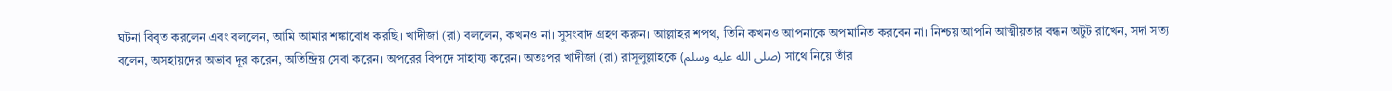ঘটনা বিবৃত করলেন এবং বললেন, আমি আমার শঙ্কাবোধ করছি। খাদীজা (রা) বললেন, কখনও না। সুসংবাদ গ্রহণ করুন। আল্লাহর শপথ, তিনি কখনও আপনাকে অপমানিত করবেন না। নিশ্চয় আপনি আত্মীয়তার বন্ধন অটুট রাখেন, সদা সত্য বলেন, অসহায়দের অভাব দূর করেন, অতিন্দ্রিয় সেবা করেন। অপরের বিপদে সাহায্য করেন। অতঃপর খাদীজা (রা) রাসূলুল্লাহকে (صلى الله عليه وسلم) সাথে নিয়ে তাঁর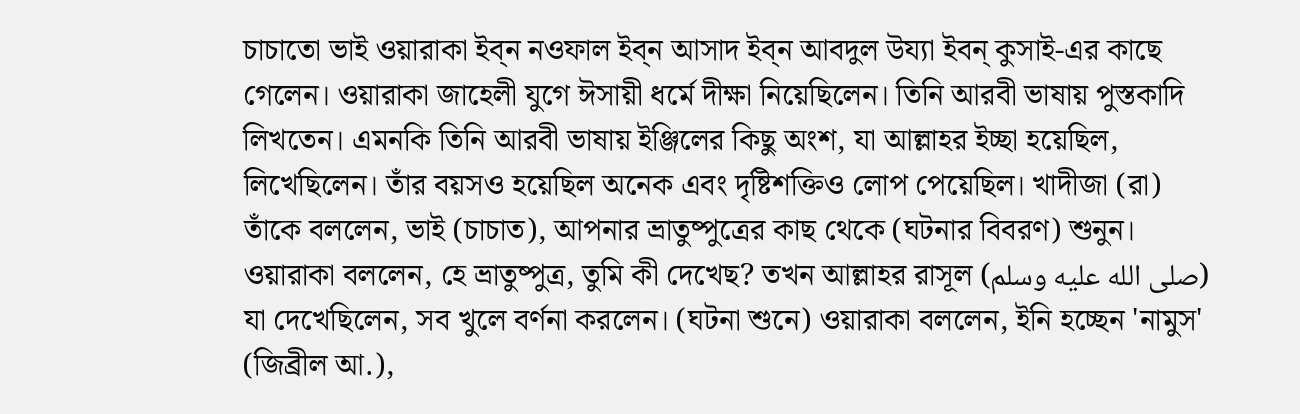চাচাতো ভাই ওয়ারাকা ইব্‌ন নওফাল ইব্‌ন আসাদ ইব্‌ন আবদুল উয্যা ইবন্ কুসাই-এর কাছে গেলেন। ওয়ারাকা জাহেলী যুগে ঈসায়ী ধর্মে দীক্ষা নিয়েছিলেন। তিনি আরবী ভাষায় পুস্তকাদি লিখতেন। এমনকি তিনি আরবী ভাষায় ইঞ্জিলের কিছু অংশ, যা আল্লাহর ইচ্ছা হয়েছিল, লিখেছিলেন। তাঁর বয়সও হয়েছিল অনেক এবং দৃষ্টিশক্তিও লোপ পেয়েছিল। খাদীজা (রা) তাঁকে বললেন, ভাই (চাচাত), আপনার ভ্রাতুষ্পুত্রের কাছ থেকে (ঘটনার বিবরণ) শুনুন। ওয়ারাকা বললেন, হে ভ্রাতুষ্পুত্র, তুমি কী দেখেছ? তখন আল্লাহর রাসূল (صلى الله عليه وسلم) যা দেখেছিলেন, সব খুলে বর্ণনা করলেন। (ঘটনা শুনে) ওয়ারাকা বললেন, ইনি হচ্ছেন 'নামুস' (জিব্রীল আ.),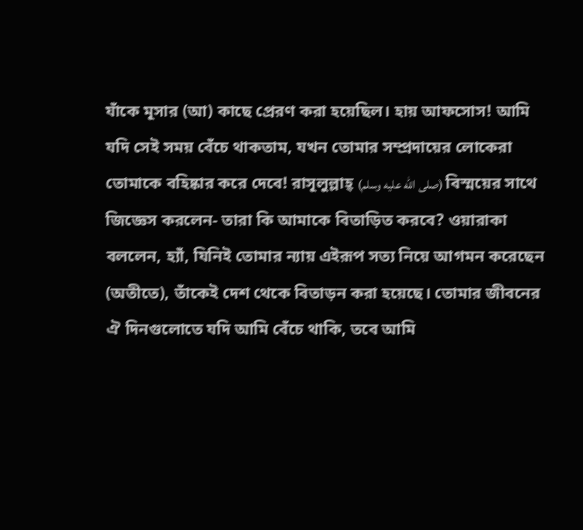যাঁকে মূসার (আ) কাছে প্রেরণ করা হয়েছিল। হায় আফসোস! আমি যদি সেই সময় বেঁচে থাকতাম, যখন তোমার সম্প্রদায়ের লোকেরা তোমাকে বহিষ্কার করে দেবে! রাসূলুল্লাহ্ (صلى الله عليه وسلم) বিস্ময়ের সাথে জিজ্ঞেস করলেন- তারা কি আমাকে বিতাড়িত করবে? ওয়ারাকা বললেন, হ্যাঁ, যিনিই তোমার ন্যায় এইরূপ সত্য নিয়ে আগমন করেছেন (অতীতে), তাঁকেই দেশ থেকে বিতাড়ন করা হয়েছে। তোমার জীবনের ঐ দিনগুলোতে যদি আমি বেঁচে থাকি, তবে আমি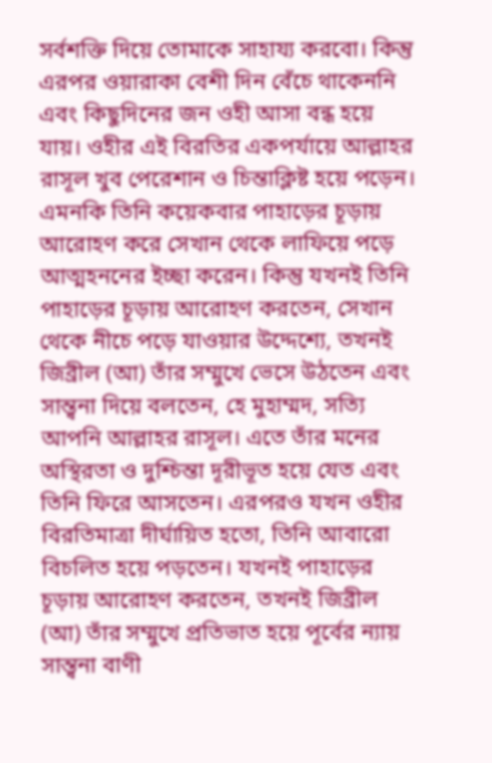সর্বশক্তি দিয়ে তোমাকে সাহায্য করবো। কিন্তু এরপর ওয়ারাকা বেশী দিন বেঁচে থাকেননি এবং কিছুদিনের জন ওহী আসা বন্ধ হয়ে যায়। ওহীর এই বিরতির একপর্যায়ে আল্লাহর রাসূল খুব পেরেশান ও চিন্তাক্লিষ্ট হয়ে পড়েন। এমনকি তিনি কয়েকবার পাহাড়ের চূড়ায় আরোহণ করে সেখান থেকে লাফিয়ে পড়ে আত্মহননের ইচ্ছা করেন। কিন্তু যখনই তিনি পাহাড়ের চূড়ায় আরোহণ করতেন, সেখান থেকে নীচে পড়ে যাওয়ার উদ্দেশ্যে, তখনই জিব্রীল (আ) তাঁর সম্মুখে ভেসে উঠতেন এবং সান্ত্বনা দিয়ে বলতেন, হে মুহাম্মদ, সত্যি আপনি আল্লাহর রাসূল। এতে তাঁর মনের অস্থিরতা ও দুশ্চিন্তা দূরীভূত হয়ে যেত এবং তিনি ফিরে আসতেন। এরপরও যখন ওহীর বিরতিমাত্রা দীর্ঘায়িত হতো, তিনি আবারো বিচলিত হয়ে পড়তেন। যখনই পাহাড়ের চূড়ায় আরোহণ করতেন, তখনই জিব্রীল (আ) তাঁর সম্মুখে প্রতিভাত হয়ে পূর্বের ন্যায় সান্ত্বনা বাণী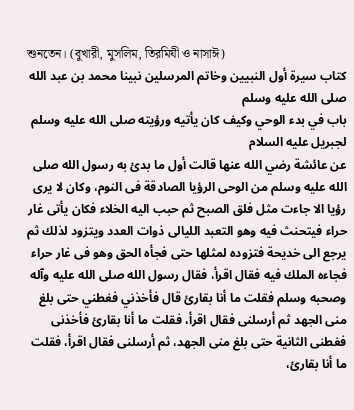শুনতেন। (বুখারী, মুসলিম, তিরমিযী ও নাসাঈ)
كتاب سيرة أول النبيين وخاتم المرسلين نبينا محمد بن عبد الله صلى الله عليه وسلم
باب في بدء الوحي وكيف كان يأتيه ورؤيته صلى الله عليه وسلم لجبريل عليه السلام
عن عائشة رضي الله عنها قالت أول ما بدئ به رسول الله صلى الله عليه وسلم من الوحى الرؤيا الصادقة فى النوم، وكان لا يرى رؤيا الا جاءت مثل فلق الصبح ثم حبب اليه الخلاء فكان يأتى غار حراء فيتحنث فيه وهو التعبد الليالى ذوات العدد ويتزود لذلك ثم يرجع الى خديحة فتزوده لمثلها حتى فجأه الحق وهو فى غار حراء فجاءه الملك فيه فقال اقرأ، فقال رسول الله صلى الله عليه وآله وصحبه وسلم فقلت ما أنا بقارئ قال فأخذني فغطني حتى بلغ منى الجهد ثم أرسلنى فقال اقرأ، فقلت ما أنا بقارئ فأخذنى فغطنى الثانية حتى بلغ منى الجهد، ثم أرسلنى فقال اقرأ، فقلت ما أنا بقارئ،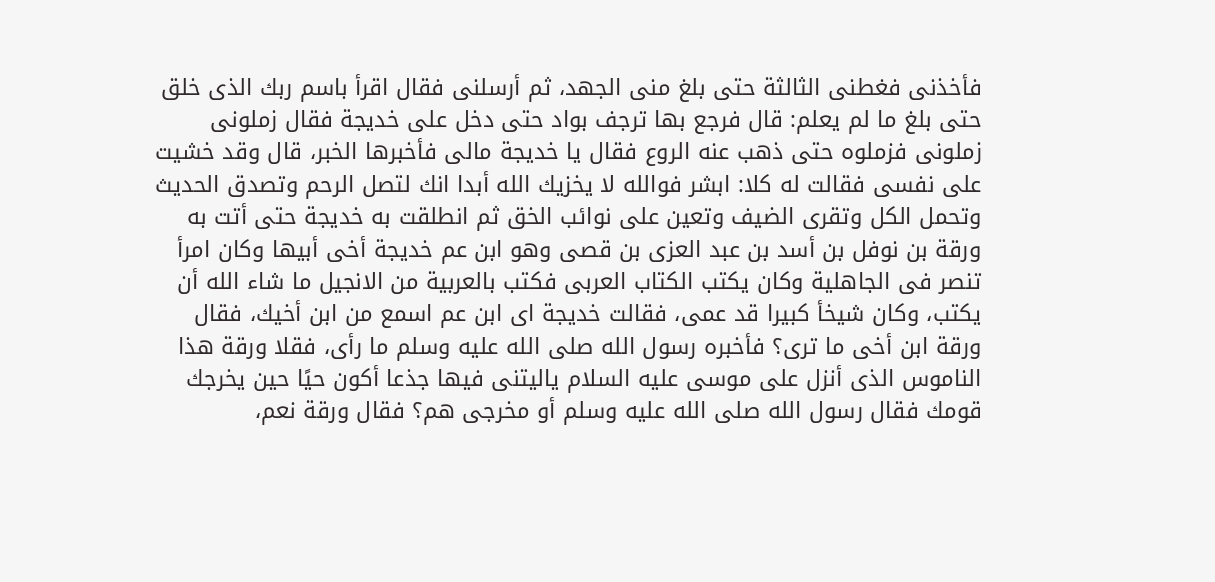فأخذنى فغطنى الثالثة حتى بلغ منى الجهد، ثم أرسلنى فقال اقرأ باسم ربك الذى خلق حتى بلغ ما لم يعلم: قال فرجع بها ترجف بواد حتى دخل على خديجة فقال زملونى زملونى فزملوه حتى ذهب عنه الروع فقال يا خديجة مالى فأخبرها الخبر، قال وقد خشيت على نفسى فقالت له كلا: ابشر فوالله لا يخزيك الله أبدا انك لتصل الرحم وتصدق الحديث وتحمل الكل وتقرى الضيف وتعين على نوائب الخق ثم انطلقت به خديجة حتى أتت به ورقة بن نوفل بن أسد بن عبد العزى بن قصى وهو ابن عم خديجة أخى أبيها وكان امرأ تنصر فى الجاهلية وكان يكتب الكتاب العربى فكتب بالعربية من الانجيل ما شاء الله أن يكتب، وكان شيخأ كبيرا قد عمى، فقالت خديجة اى ابن عم اسمع من ابن أخيك، فقال ورقة ابن أخى ما ترى؟ فأخبره رسول الله صلى الله عليه وسلم ما رأى، فقلا ورقة هذا الناموس الذى أنزل على موسى عليه السلام ياليتنى فيها جذعا أكون حيًا حين يخرجك قومك فقال رسول الله صلى الله عليه وسلم أو مخرجى هم؟ فقال ورقة نعم،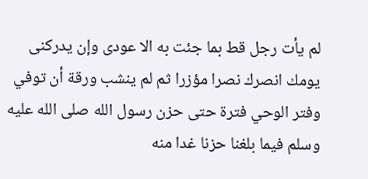لم يأت رجل قط بما جئت به الا عودى وإن يدركنى يومك انصرك نصرا مؤزرا ثم لم ينشب ورقة أن توفي وفتر الوحي فترة حتى حزن رسول الله صلى الله عليه وسلم فيما بلغنا حزنا غدا منه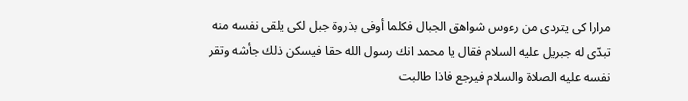مرارا كى يتردى من رءوس شواهق الجبال فكلما أوفى بذروة جبل لكى يلقى نفسه منه تبدّى له جبريل عليه السلام فقال يا محمد انك رسول الله حقا فيسكن ذلك جأشه وتقر نفسه عليه الصلاة والسلام فيرجع فاذا طالبت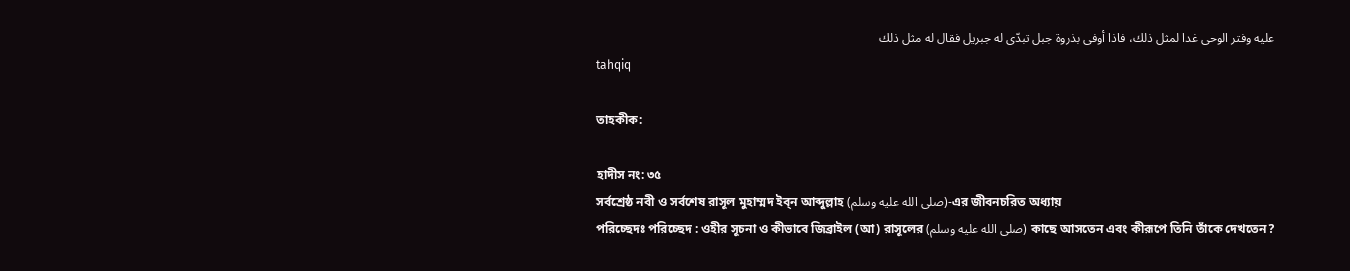عليه وفتر الوحى غدا لمثل ذلك، فاذا أوفى بذروة جبل تبدّى له جبريل فقال له مثل ذلك
tahqiq

তাহকীক:

হাদীস নং: ৩৫
সর্বশ্রেষ্ঠ নবী ও সর্বশেষ রাসূল মুহাম্মদ ইব্‌ন আব্দুল্লাহ (صلى الله عليه وسلم)-এর জীবনচরিত অধ্যায়
পরিচ্ছেদঃ পরিচ্ছেদ : ওহীর সূচনা ও কীভাবে জিব্রাইল (আ) রাসূলের (صلى الله عليه وسلم) কাছে আসতেন এবং কীরূপে তিনি তাঁকে দেখতেন?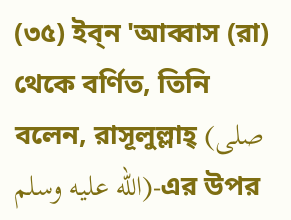(৩৫) ইব্‌ন 'আব্বাস (রা) থেকে বর্ণিত, তিনি বলেন, রাসূলুল্লাহ্ (صلى الله عليه وسلم)-এর উপর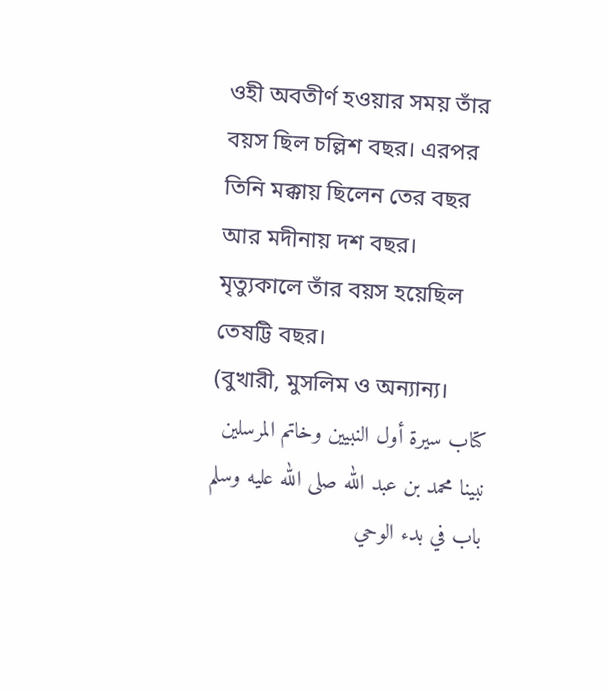ওহী অবতীর্ণ হওয়ার সময় তাঁর বয়স ছিল চল্লিশ বছর। এরপর তিনি মক্কায় ছিলেন তের বছর আর মদীনায় দশ বছর। মৃত্যুকালে তাঁর বয়স হয়েছিল তেষট্টি বছর।
(বুখারী, মুসলিম ও অন্যান্য।
كتاب سيرة أول النبيين وخاتم المرسلين نبينا محمد بن عبد الله صلى الله عليه وسلم
باب في بدء الوحي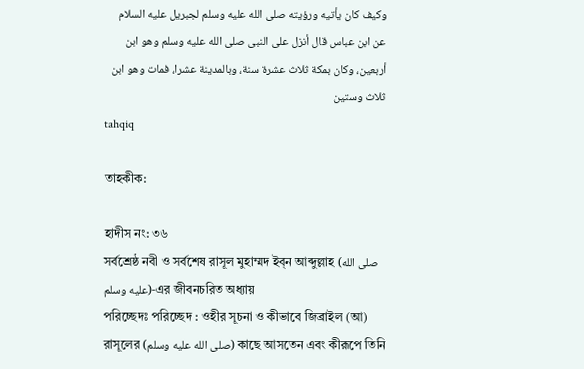وكيف كان يأتيه ورؤيته صلى الله عليه وسلم لجبريل عليه السلام
عن ابن عباس قال أنزل على النبى صلى الله عليه وسلم وهو ابن أربعين، وكان بمكة ثلاث عشرة سنة، وبالمدينة عشرا، فمات وهو ابن ثلاث وستين
tahqiq

তাহকীক:

হাদীস নং: ৩৬
সর্বশ্রেষ্ঠ নবী ও সর্বশেষ রাসূল মুহাম্মদ ইব্‌ন আব্দুল্লাহ (صلى الله عليه وسلم)-এর জীবনচরিত অধ্যায়
পরিচ্ছেদঃ পরিচ্ছেদ : ওহীর সূচনা ও কীভাবে জিব্রাইল (আ) রাসূলের (صلى الله عليه وسلم) কাছে আসতেন এবং কীরূপে তিনি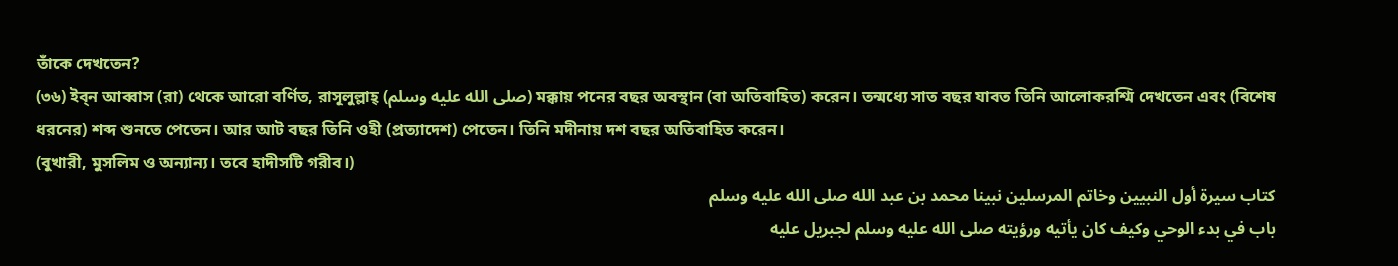তাঁকে দেখতেন?
(৩৬) ইব্‌ন আব্বাস (রা) থেকে আরো বর্ণিত, রাসূলুল্লাহ্ (صلى الله عليه وسلم) মক্কায় পনের বছর অবস্থান (বা অতিবাহিত) করেন। তন্মধ্যে সাত বছর যাবত তিনি আলোকরশ্মি দেখতেন এবং (বিশেষ ধরনের) শব্দ শুনতে পেতেন। আর আট বছর তিনি ওহী (প্রত্যাদেশ) পেতেন। তিনি মদীনায় দশ বছর অতিবাহিত করেন।
(বুখারী, মুসলিম ও অন্যান্য। তবে হাদীসটি গরীব।)
كتاب سيرة أول النبيين وخاتم المرسلين نبينا محمد بن عبد الله صلى الله عليه وسلم
باب في بدء الوحي وكيف كان يأتيه ورؤيته صلى الله عليه وسلم لجبريل عليه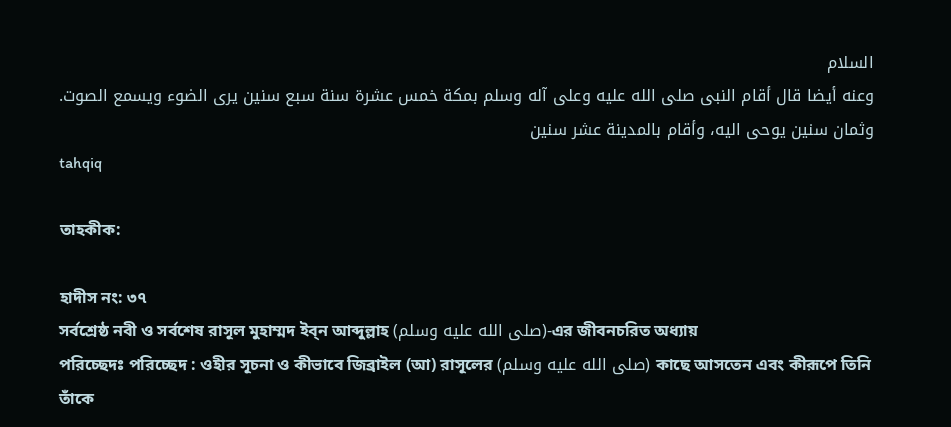السلام
وعنه أيضا قال أقام النبى صلى الله عليه وعلى آله وسلم بمكة خمس عشرة سنة سبع سنين يرى الضوء ويسمع الصوت. وثمان سنين يوحى اليه، وأقام بالمدينة عشر سنين
tahqiq

তাহকীক:

হাদীস নং: ৩৭
সর্বশ্রেষ্ঠ নবী ও সর্বশেষ রাসূল মুহাম্মদ ইব্‌ন আব্দুল্লাহ (صلى الله عليه وسلم)-এর জীবনচরিত অধ্যায়
পরিচ্ছেদঃ পরিচ্ছেদ : ওহীর সূচনা ও কীভাবে জিব্রাইল (আ) রাসূলের (صلى الله عليه وسلم) কাছে আসতেন এবং কীরূপে তিনি তাঁকে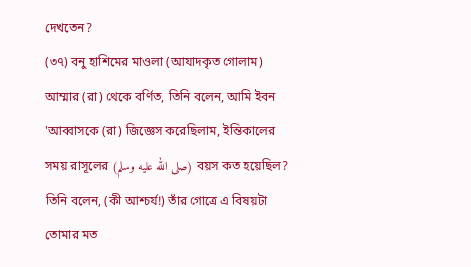দেখতেন?
(৩৭) বনু হাশিমের মাওলা (আযাদকৃত গোলাম) আম্মার (রা) থেকে বর্ণিত, তিনি বলেন, আমি ইবন 'আব্বাসকে (রা) জিজ্ঞেস করেছিলাম, ইন্তিকালের সময় রাসূলের (صلى الله عليه وسلم) বয়স কত হয়েছিল? তিনি বলেন, (কী আশ্চর্য!) তাঁর গোত্রে এ বিষয়টা তোমার মত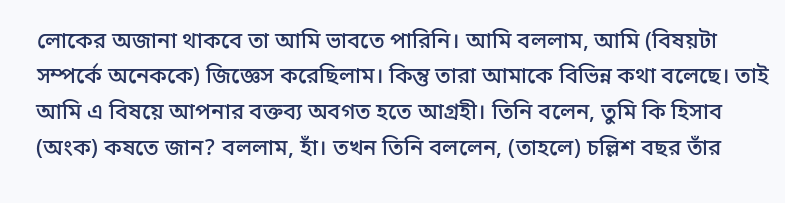লোকের অজানা থাকবে তা আমি ভাবতে পারিনি। আমি বললাম, আমি (বিষয়টা সম্পর্কে অনেককে) জিজ্ঞেস করেছিলাম। কিন্তু তারা আমাকে বিভিন্ন কথা বলেছে। তাই আমি এ বিষয়ে আপনার বক্তব্য অবগত হতে আগ্রহী। তিনি বলেন, তুমি কি হিসাব (অংক) কষতে জান? বললাম, হাঁ। তখন তিনি বললেন, (তাহলে) চল্লিশ বছর তাঁর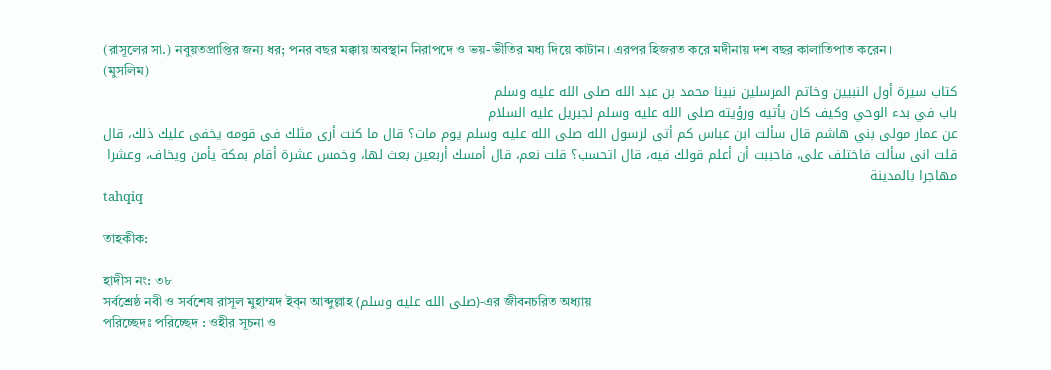(রাসূলের সা.) নবুয়তপ্রাপ্তির জন্য ধর; পনর বছর মক্কায় অবস্থান নিরাপদে ও ভয়-ভীতির মধ্য দিয়ে কাটান। এরপর হিজরত করে মদীনায় দশ বছর কালাতিপাত করেন।
(মুসলিম)
كتاب سيرة أول النبيين وخاتم المرسلين نبينا محمد بن عبد الله صلى الله عليه وسلم
باب في بدء الوحي وكيف كان يأتيه ورؤيته صلى الله عليه وسلم لجبريل عليه السلام
عن عمار مولى بني هاشم قال سألت ابن عباس كم أتى لرسول الله صلى الله عليه وسلم يوم مات؟ قال ما كنت أرى مثلك فى قومه يخفى عليك ذلك، قال قلت انى سألت فاختلف على، فاحببت أن أعلم قولك فيه، قال اتحسب؟ قلت نعم، قال أمسك أربعين بعث لها، وخمس عشرة أقام بمكة يأمن ويخاف، وعشرا مهاجرا بالمدينة
tahqiq

তাহকীক:

হাদীস নং: ৩৮
সর্বশ্রেষ্ঠ নবী ও সর্বশেষ রাসূল মুহাম্মদ ইব্‌ন আব্দুল্লাহ (صلى الله عليه وسلم)-এর জীবনচরিত অধ্যায়
পরিচ্ছেদঃ পরিচ্ছেদ : ওহীর সূচনা ও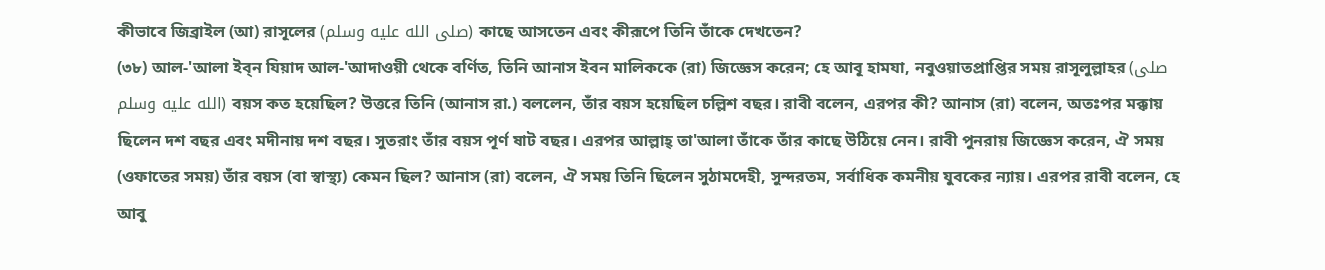কীভাবে জিব্রাইল (আ) রাসূলের (صلى الله عليه وسلم) কাছে আসতেন এবং কীরূপে তিনি তাঁকে দেখতেন?
(৩৮) আল-'আলা ইব্‌ন যিয়াদ আল-'আদাওয়ী থেকে বর্ণিত, তিনি আনাস ইবন মালিককে (রা) জিজ্ঞেস করেন; হে আবূ হামযা, নবুওয়াতপ্রাপ্তির সময় রাসূলুল্লাহর (صلى الله عليه وسلم) বয়স কত হয়েছিল? উত্তরে তিনি (আনাস রা.) বললেন, তাঁর বয়স হয়েছিল চল্লিশ বছর। রাবী বলেন, এরপর কী? আনাস (রা) বলেন, অতঃপর মক্কায় ছিলেন দশ বছর এবং মদীনায় দশ বছর। সুতরাং তাঁর বয়স পূর্ণ ষাট বছর। এরপর আল্লাহ্ তা'আলা তাঁকে তাঁর কাছে উঠিয়ে নেন। রাবী পুনরায় জিজ্ঞেস করেন, ঐ সময় (ওফাতের সময়) তাঁর বয়স (বা স্বাস্থ্য) কেমন ছিল? আনাস (রা) বলেন, ঐ সময় তিনি ছিলেন সুঠামদেহী, সুন্দরতম, সর্বাধিক কমনীয় যুবকের ন্যায়। এরপর রাবী বলেন, হে আবু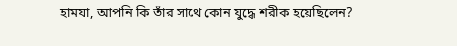হামযা, আপনি কি তাঁর সাথে কোন যুদ্ধে শরীক হয়েছিলেন?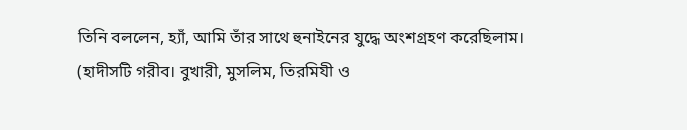তিনি বললেন, হ্যাঁ, আমি তাঁর সাথে হুনাইনের যুদ্ধে অংশগ্রহণ করেছিলাম।
(হাদীসটি গরীব। বুখারী, মুসলিম, তিরমিযী ও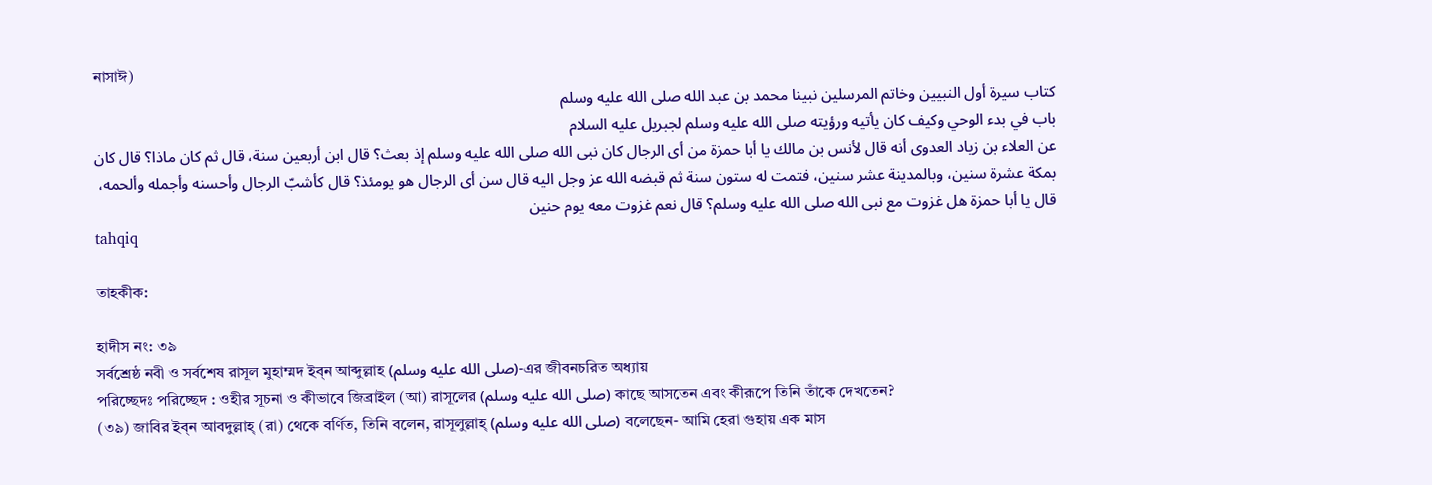নাসাঈ)
كتاب سيرة أول النبيين وخاتم المرسلين نبينا محمد بن عبد الله صلى الله عليه وسلم
باب في بدء الوحي وكيف كان يأتيه ورؤيته صلى الله عليه وسلم لجبريل عليه السلام
عن العلاء بن زياد العدوى أنه قال لأنس بن مالك يا أبا حمزة من أى الرجال كان نبى الله صلى الله عليه وسلم إذ بعث؟ قال ابن أربعين سنة، قال ثم كان ماذا؟ قال كان بمكة عشرة سنين، وبالمدينة عشر سنين، فتمت له ستون سنة ثم قبضه الله عز وجل اليه قال سن أى الرجال هو يومئذ؟ قال كأشبّ الرجال وأحسنه وأجمله وألحمه، قال يا أبا حمزة هل غزوت مع نبى الله صلى الله عليه وسلم؟ قال نعم غزوت معه يوم حنين
tahqiq

তাহকীক:

হাদীস নং: ৩৯
সর্বশ্রেষ্ঠ নবী ও সর্বশেষ রাসূল মুহাম্মদ ইব্‌ন আব্দুল্লাহ (صلى الله عليه وسلم)-এর জীবনচরিত অধ্যায়
পরিচ্ছেদঃ পরিচ্ছেদ : ওহীর সূচনা ও কীভাবে জিব্রাইল (আ) রাসূলের (صلى الله عليه وسلم) কাছে আসতেন এবং কীরূপে তিনি তাঁকে দেখতেন?
(৩৯) জাবির ইব্‌ন আবদুল্লাহ্ (রা) থেকে বর্ণিত, তিনি বলেন, রাসূলুল্লাহ্ (صلى الله عليه وسلم) বলেছেন- আমি হেরা গুহায় এক মাস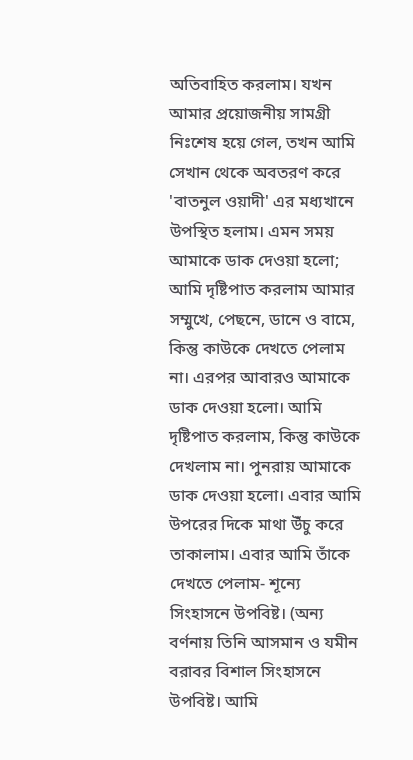অতিবাহিত করলাম। যখন আমার প্রয়োজনীয় সামগ্রী নিঃশেষ হয়ে গেল, তখন আমি সেখান থেকে অবতরণ করে 'বাতনুল ওয়াদী' এর মধ্যখানে উপস্থিত হলাম। এমন সময় আমাকে ডাক দেওয়া হলো; আমি দৃষ্টিপাত করলাম আমার সম্মুখে, পেছনে, ডানে ও বামে, কিন্তু কাউকে দেখতে পেলাম না। এরপর আবারও আমাকে ডাক দেওয়া হলো। আমি দৃষ্টিপাত করলাম, কিন্তু কাউকে দেখলাম না। পুনরায় আমাকে ডাক দেওয়া হলো। এবার আমি উপরের দিকে মাথা উঁচু করে তাকালাম। এবার আমি তাঁকে দেখতে পেলাম- শূন্যে সিংহাসনে উপবিষ্ট। (অন্য বর্ণনায় তিনি আসমান ও যমীন বরাবর বিশাল সিংহাসনে উপবিষ্ট। আমি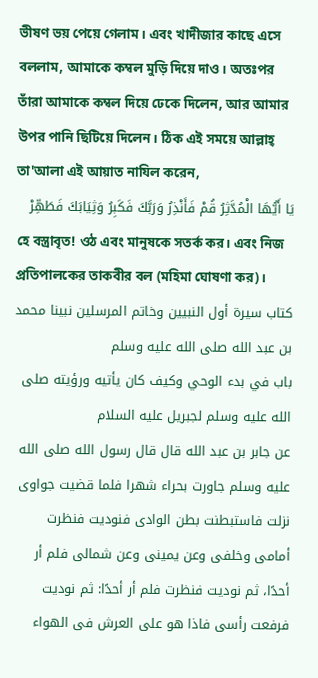ভীষণ ভয় পেয়ে গেলাম। এবং খাদীজার কাছে এসে বললাম, আমাকে কম্বল মুড়ি দিয়ে দাও। অতঃপর তাঁরা আমাকে কম্বল দিয়ে ঢেকে দিলেন, আর আমার উপর পানি ছিটিয়ে দিলেন। ঠিক এই সময়ে আল্লাহ্ তা'আলা এই আয়াত নাযিল করেন,
يَا أَيُّهَا الْمُدَّثِرُ قُمْ فَأَنْذِرُ وَرَبَّكَ فَكَبِرُ وَثِيَابَكَ فَطَهِّرْ
হে বস্ত্রাবৃত! ওঠ এবং মানুষকে সতর্ক কর। এবং নিজ প্রতিপালকের তাকবীর বল (মহিমা ঘোষণা কর)।
كتاب سيرة أول النبيين وخاتم المرسلين نبينا محمد بن عبد الله صلى الله عليه وسلم
باب في بدء الوحي وكيف كان يأتيه ورؤيته صلى الله عليه وسلم لجبريل عليه السلام
عن جابر بن عبد الله قال قال رسول الله صلى الله عليه وسلم جاورت بحراء شهرا فلما قضيت جواوى نزلت فاستبطنت بطن الوادى فنوديت فنظرت أمامى وخلفى وعن يمينى وعن شمالى فلم أر أحدًا، ثم نوديت فنظرت فلم أر أحدًا: ثم نوديت فرفعت رأسى فاذا هو على العرش فى الهواء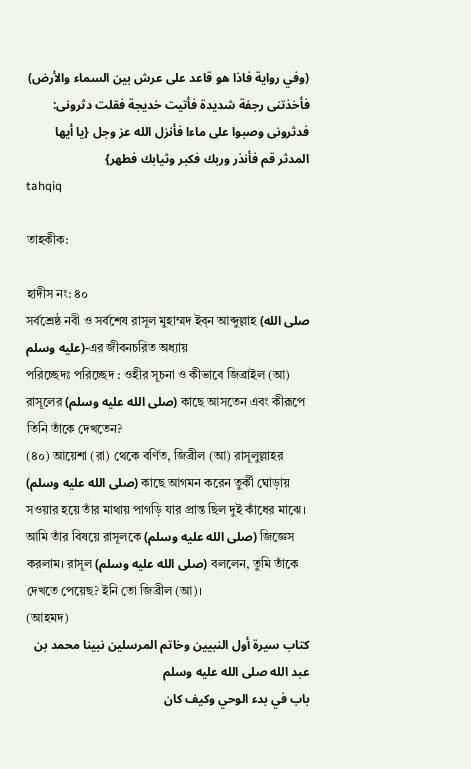(وفي رواية فاذا هو قاعد على عرش بين السماء والأرض) فأخذتنى رجفة شديدة فأتيت خديجة فقلت دثرونى: فدثرونى وصبوا على ماءا فأنزل الله عز وجل {يا أيها المدثر قم فأنذر وربك فكبر وثيابك فطهر}
tahqiq

তাহকীক:

হাদীস নং: ৪০
সর্বশ্রেষ্ঠ নবী ও সর্বশেষ রাসূল মুহাম্মদ ইব্‌ন আব্দুল্লাহ (صلى الله عليه وسلم)-এর জীবনচরিত অধ্যায়
পরিচ্ছেদঃ পরিচ্ছেদ : ওহীর সূচনা ও কীভাবে জিব্রাইল (আ) রাসূলের (صلى الله عليه وسلم) কাছে আসতেন এবং কীরূপে তিনি তাঁকে দেখতেন?
(৪০) আয়েশা (রা) থেকে বর্ণিত, জিব্রীল (আ) রাসূলুল্লাহর (صلى الله عليه وسلم) কাছে আগমন করেন তুর্কী ঘোড়ায় সওয়ার হয়ে তাঁর মাথায় পাগড়ি যার প্রান্ত ছিল দুই কাঁধের মাঝে। আমি তাঁর বিষয়ে রাসূলকে (صلى الله عليه وسلم) জিজ্ঞেস করলাম। রাসূল (صلى الله عليه وسلم) বললেন, তুমি তাঁকে দেখতে পেয়েছ? ইনি তো জিব্রীল (আ)।
(আহমদ)
كتاب سيرة أول النبيين وخاتم المرسلين نبينا محمد بن عبد الله صلى الله عليه وسلم
باب في بدء الوحي وكيف كان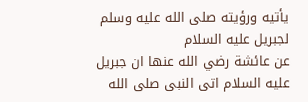يأتيه ورؤيته صلى الله عليه وسلم لجبريل عليه السلام
عن عائشة رضي الله عنها ان جبريل عليه السلام اتى النبى صلى الله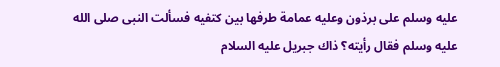عليه وسلم على برذون وعليه عمامة طرفها بين كتفيه فسألت النبى صلى الله عليه وسلم فقال رأيته؟ ذاك جبريل عليه السلام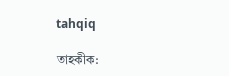tahqiq

তাহকীক: